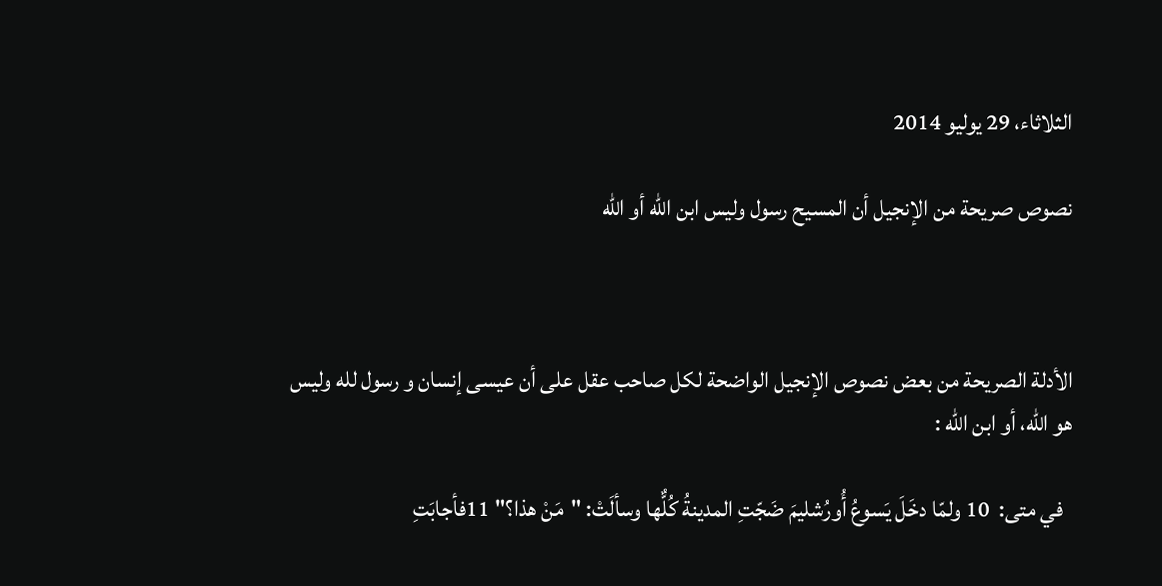الثلاثاء، 29 يوليو 2014

نصوص صريحة من الإنجيل أن المسيح رسول وليس ابن الله أو الله



الأدلة الصريحة من بعض نصوص الإنجيل الواضحة لكل صاحب عقل على أن عيسى إنسان و رسول لله وليس هو الله، أو ابن الله :

  في متى:  10 ولمّا دخَلَ يَسوعُ أُورُشليمَ ضَجّتِ المدينةُ كُلٌّها وسألَتْ: "مَنْ هذا؟" 11فأجابَتِ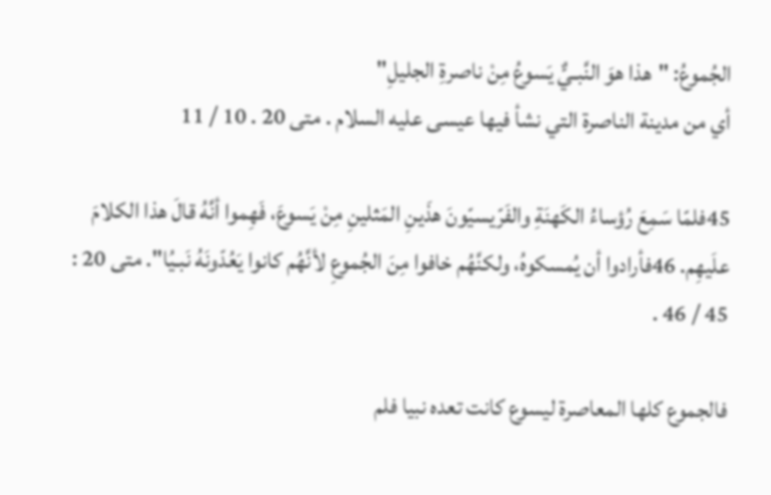الجُموعُ: "هذا هوَ النَّبـيٌّ يَسوعُ مِنْ ناصرةِ الجليلِ"
أي من مدينة الناصرة التي نشأ فيها عيسى عليه السلام . متى 20 . 10 / 11

45فلمّا سَمِعَ رُؤساءُ الكَهنَةِ والفَرّيسيّونَ هذَينِ المَثلينِ مِنْ يَسوعَ، فَهِموا أنَّهُ قالَ هذا الكلامَ علَيهِم. 46فأرادوا أن يُمسكوهُ، ولكنَّهُم خافوا مِنَ الجُموعِ لأنَّهُم كانوا يَعُدّونَهُ نَبـيُا". متى 20 : 45 / 46 .

فالجموع كلها المعاصرة ليسوع كانت تعده نبيا فلم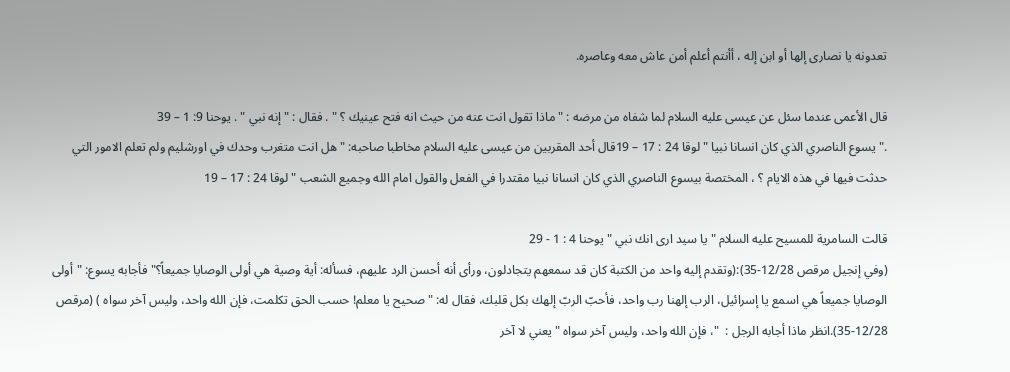تعدونه يا نصارى إلها أو ابن إله ، أأنتم أعلم أمن عاش معه وعاصره.

قال الأعمى عندما سئل عن عيسى عليه السلام لما شفاه من مرضه : " ماذا تقول انت عنه من حيث انه فتح عينيك ؟ " . فقال : " إنه نبي " . يوحنا 9: 1 – 39
." يسوع الناصري الذي كان انسانا نبيا " لوقا 24 : 17 – 19قال أحد المقربين من عيسى عليه السلام مخاطبا صاحبه: " هل انت متغرب وحدك في اورشليم ولم تعلم الامور التي حدثت فيها في هذه الايام ؟ ، المختصة بيسوع الناصري الذي كان انسانا نبيا مقتدرا في الفعل والقول امام الله وجميع الشعب " لوقا 24 : 17 – 19

قالت السامرية للمسيح عليه السلام " يا سيد ارى انك نبي " يوحنا 4 : 1 - 29
(وفي إنجيل مرقص 12/28-35):(وتقدم إليه واحد من الكتبة كان قد سمعهم يتجادلون، ورأى أنه أحسن الرد عليهم، فسأله: أية وصية هي أولى الوصايا جميعاً؟"فأجابه يسوع: "أولى الوصايا جميعاً هي اسمع يا إسرائيل، الرب إلهنا رب واحد، فأحبّ الربّ إلهك بكل قلبك، فقال له: "صحيح يا معلم! حسب الحق تكلمت، فإن الله واحد، وليس آخر سواه ) (مرقص 12/28-35).انظر ماذا أجابه الرجل :  "، فإن الله واحد، وليس آخر سواه " يعني لا آخر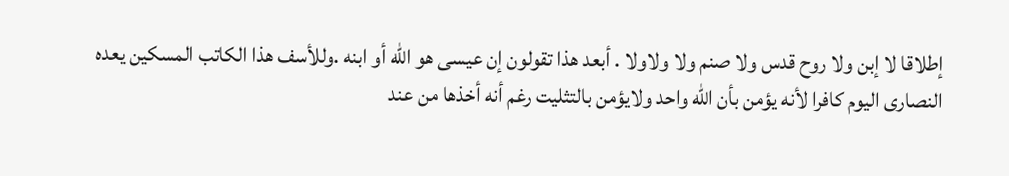إطلاقا لا إبن ولا روح قدس ولا صنم ولا ولاولا . أبعد هذا تقولون إن عيسى هو الله أو ابنه .وللأسف هذا الكاتب المسكين يعده النصارى اليوم كافرا لأنه يؤمن بأن الله واحد ولايؤمن بالتثليت رغم أنه أخذها من عند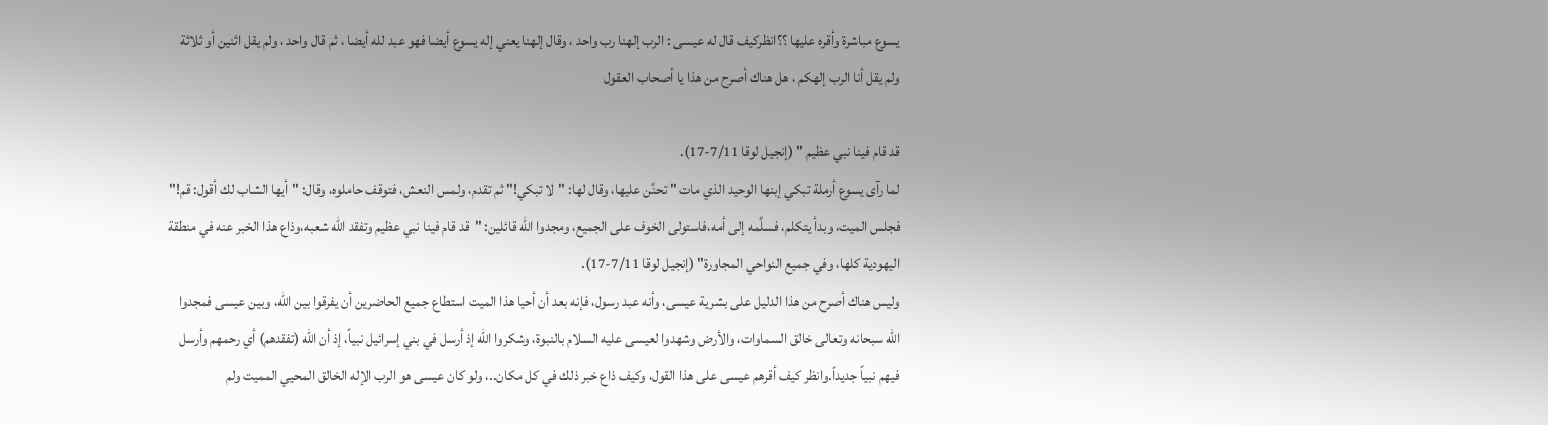يسوع مباشرة وأقره عليها ؟؟انظركيف قال له عيسى : الرب إلهنا رب واحد ، وقال إلهنا يعني إله يسوع أيضا فهو عبد لله أيضا ، ثم قال واحد ، ولم يقل اثنين أو ثلاثة ولم يقل أنا الرب إلهكم ، هل هناك أصرح من هذا يا أصحاب العقول

قد قام فينا نبي عظيم " (إنجيل لوقا 7/11-17).
لما رآى يسوع أرملة تبكي إبنها الوحيد الذي مات " تحنَّن عليها، وقال لها: "لا تبكي!" ثم تقدم، ولمس النعش، فتوقف حاملوه، وقال: "أيها الشاب لك أقول: قم!" فجلس الميت، وبدأ يتكلم، فسلَّمه إلى أمه،فاستولى الخوف على الجميع، ومجدوا الله قائلين: "قد قام فينا نبي عظيم وتفقد الله شعبه،وذاع هذا الخبر عنه في منطقة اليهودية كلها، وفي جميع النواحي المجاورة" (إنجيل لوقا 7/11-17).
وليس هناك أصرح من هذا الدليل على بشرية عيسى، وأنه عبد رسول، فإنه بعد أن أحيا هذا الميت استطاع جميع الحاضرين أن يفرقوا بين الله، وبين عيسى فمجدوا الله سبحانه وتعالى خالق السماوات، والأرض وشهدوا لعيسى عليه السلام بالنبوة، وشكروا الله إذ أرسل في بني إسرائيل نبياً، إذ أن الله (تفقدهم) أي رحمهم وأرسل فيهم نبياً جديداً.وانظر كيف أقرهم عيسى على هذا القول، وكيف ذاع خبر ذلك في كل مكان..، ولو كان عيسى هو الرب الإله الخالق المحيي المميت ولم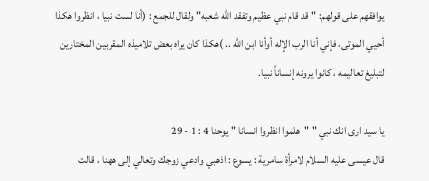يوافقهم على قولهم: "قد قام نبي عظيم وتفقد الله شعبه" ولقال للجمع : (أنا لست نبيا ، انظروا هكذا أحيي الموتى، فإني أنا الرب الإله أوأنا ابن الله .. )هكذا كان يراه بعض تلاميذه المقربين المختارين لتبليغ تعاليمه ، كانوا يرونه إنساناً نبيا.

يا سيد ارى انك نبي " "هلموا انظروا انسانا " يوحنا 4 : 1 - 29
قال عيسى عليه السلام لامرأة سامرية : يسوع : اذهبي وادعي زوجك وتعالي إلى ههنا ، قالت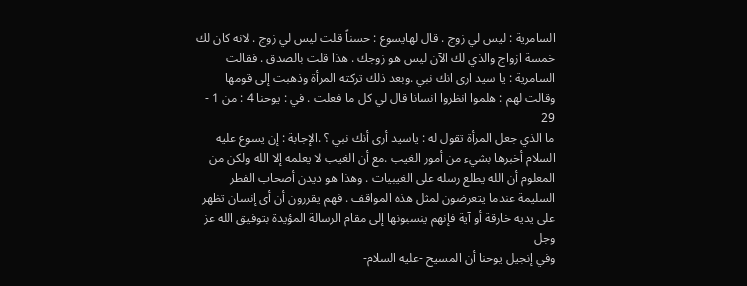السامرية : ليس لي زوج . قال لهايسوع : حسناً قلت ليس لي زوج . لانه كان لك خمسة ازواج والذي لك الآن ليس هو زوجك . هذا قلت بالصدق . فقالت السامرية : يا سيد ارى انك نبي .وبعد ذلك تركته المرأة وذهبت إلى قومها وقالت لهم : هلموا انظروا انسانا قال لي كل ما فعلت . في : يوحنا 4 : من 1 - 29
ما الذي جعل المرأة تقول له : ياسيد أرى أنك نبي ؟ .الإجابة : إن يسوع عليه السلام أخبرها بشيء من أمور الغيب .مع أن الغيب لا يعلمه إلا الله ولكن من المعلوم أن الله يطلع رسله على الغيبيات . وهذا هو ديدن أصحاب الفطر السليمة عندما يتعرضون لمثل هذه المواقف . فهم يقررون أن أى إنسان تظهر على يديه خارقة أو آية فإنهم ينسبونها إلى مقام الرسالة المؤيدة بتوفيق الله عز وجل
وفي إنجيل يوحنا أن المسيح -عليه السلام-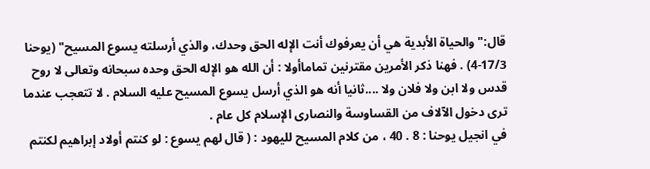قال:"والحياة الأبدية هي أن يعرفوك أنت الإله الحق وحدك، والذي أرسلته يسوع المسيح" (يوحنا 17/3-4) . فهنا ذكر الأمرين مقترنين تماماأولا : أن الله هو الإله الحق وحده سبحانه وتعالى لا روح قدس ولا ابن ولا فلان ولا ....ثانيا أنه هو الذي أرسل يسوع المسيح عليه السلام . لا تتعجب عندما ترى دخول الآلاف من القساوسة والنصارى الإسلام كل عام .
في انجيل يوحنا : 8 . 40 ، من كلام المسيح لليهود : ( قال لهم يسوع : لو كنتم أولاد إبراهيم لكنتم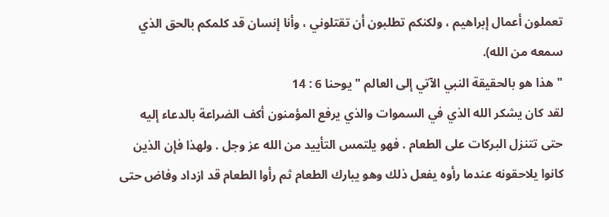تعملون أعمال إبراهيم ، ولكنكم تطلبون أن تقتلوني ، وأنا إنسان قد كلمكم بالحق الذي سمعه من الله).
" هذا هو بالحقيقة النبي الآتي إلى العالم " يوحنا 6 : 14
لقد كان يشكر الله الذي في السموات والذي يرفع المؤمنون أكف الضراعة بالدعاء إليه حتى تتنزل البركات على الطعام . فهو يلتمس التأييد من الله عز وجل . ولهذا فإن الذين كانوا يلاحقونه عندما رأوه يفعل ذلك وهو يبارك الطعام ثم رأوا الطعام قد ازداد وفاض حتى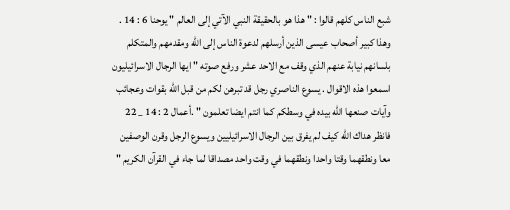شبع الناس كلهم قالوا : " هذا هو بالحقيقة النبي الآتي إلى العالم " يوحنا 6 : 14 .
وهذا كبير أصحاب عيسى الذين أرسلهم لدعوة الناس إلى الله ومقدمهم والمتكلم بلسانهم نيابة عنهم الذي وقف مع الاحد عشر ورفع صوته " ايها الرجال الاسرائيليون اسمعوا هذه الاقوال . يسوع الناصري رجل قد تبرهن لكم من قبل الله بقوات وعجائب وآيات صنعها الله بيده في وسطكم كما انتم ايضا تعلمون " .أعمال 2 : 14 _ 22
فانظر هداك الله كيف لم يفرق بين الرجال الاسرائيليين ويسوع الرجل وقرن الوصفين معا ونطقهما وقتا واحدا ونطقهما في وقت واحد مصداقا لما جاء في القرآن الكريم "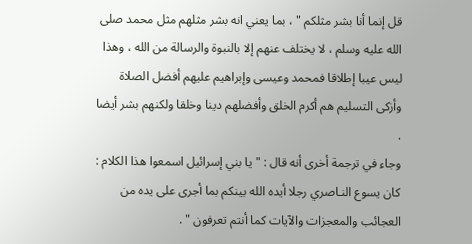قل إنما أنا بشر مثلكم " ، بما يعني انه بشر مثلهم مثل محمد صلى الله عليه وسلم ، لا يختلف عنهم إلا بالنبوة والرسالة من الله ، وهذا ليس عيبا إطلاقا فمحمد وعيسى وإبراهيم عليهم أفضل الصلاة وأزكى التسليم هم أكرم الخلق وأفضلهم دينا وخلقا ولكنهم بشر أيضا .
وجاء في ترجمة أخرى أنه قال : " يا بني إسرائيل اسمعوا هذا الكلام : كان يسوع النـاصري رجلا أيده الله بينكم بما أجرى على يده من العجائب والمعجزات والآيات كما أنتم تعرفون " .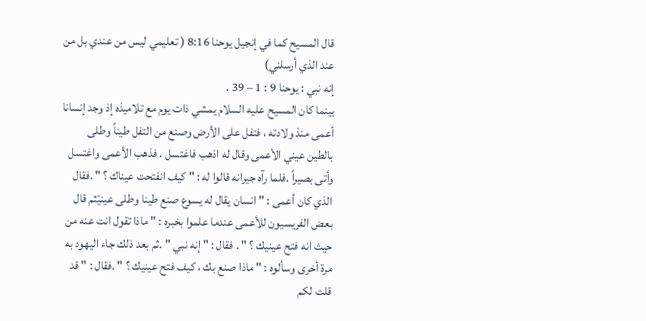قال المسيح كما في إنجيل يوحنا 8:16 ( تعليمي ليس من عندي بل من عند الذي أرسلني)
إنه نبي : يوحنا 9 : 1 – 39 .
بينما كان المسيح عليه السلام يمشي ذات يوم مع تلاميذه إذ وجد إنسانا أعمى منذ ولادته ، فتفل على الأرض وصنع من التفل طيناً وطلى بالطين عيني الأعمى وقال له اذهب فاغتسل . فذهب الأعمى واغتسل وأتى بصيراً .فلما رآه جيرانه قالوا له : " كيف انفتحت عيناك ؟ " .فقال الذي كان أعمى : " انسان يقال له يسوع صنع طينا وطلى عينيّثم قال بعض الفريسيون للأعمى عندما علموا بخبره : " ماذا تقول انت عنه من حيث انه فتح عينيك ؟ " . فقال : " إنه نبي " .ثم بعد ذلك جاء اليهود به مرة أخرى وسألوه : " ماذا صنع بك ، كيف فتح عينيك ؟ " .فقال : " قد قلت لكم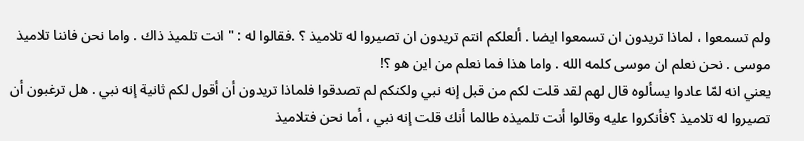ولم تسمعوا ، لماذا تريدون ان تسمعوا ايضا . ألعلكم انتم تريدون ان تصيروا له تلاميذ ؟ .فقالوا له : " انت تلميذ ذاك . واما نحن فاننا تلاميذ موسى . نحن نعلم ان موسى كلمه الله . واما هذا فما نعلم من اين هو ؟!
يعني انه لمّا عادوا يسألوه قال لهم لقد قلت لكم من قبل إنه نبي ولكنكم لم تصدقوا فلماذا تريدون أن أقول لكم ثانية إنه نبي . هل ترغبون أن تصيروا له تلاميذ ؟فأنكروا عليه وقالوا أنت تلميذه طالما أنك قلت إنه نبي ، أما نحن فتلاميذ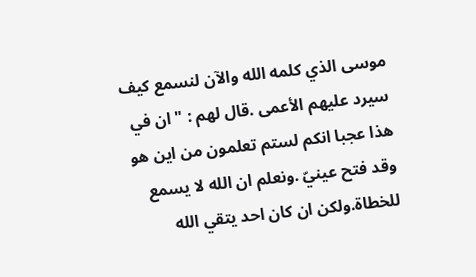موسى الذي كلمه الله والآن لنسمع كيف سيرد عليهم الأعمى .قال لهم : " ان في هذا عجبا انكم لستم تعلمون من اين هو وقد فتح عينيّ .ونعلم ان الله لا يسمع للخطاة.ولكن ان كان احد يتقي الله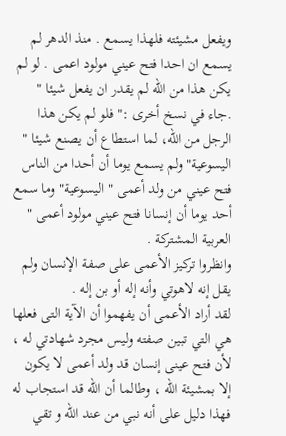ويفعل مشيئته فلهذا يسمع . منذ الدهر لم يسمع ان احدا فتح عيني مولود اعمى . لو لم يكن هذا من الله لم يقدر ان يفعل شيئا " .جاء في نسخ أخرى :" فلو لم يكن هذا الرجل من الله، لما استطاع أن يصنع شيئا " اليسوعية" ولم يسمع يوما أن أحدا من الناس فتح عيني من ولد أعمى " اليسوعية" وما سمع أحد يوما أن إنسانا فتح عيني مولود أعمى " العربية المشتركة .
وانظروا تركيز الأعمى على صفة الإنسان ولم يقل إنه لاهوتي وأنه إله أو بن إله .
لقد أراد الأعمى أن يفهموا أن الآية التى فعلها هي التي تبين صفته وليس مجرد شهادتي له ، لأن فتح عينى إنسان قد ولد أعمى لا يكون إلا بمشيئة الله ، وطالما أن الله قد استجاب له فهذا دليل على أنه نبي من عند الله و تقي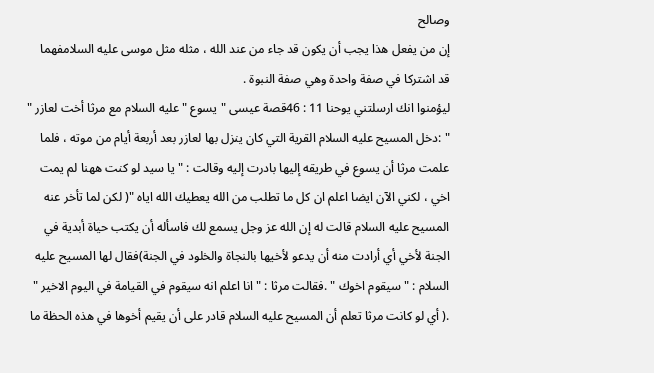وصالح
إن من يفعل هذا يجب أن يكون قد جاء من عند الله ، مثله مثل موسى عليه السلامفهما قد اشتركا في صفة واحدة وهي صفة النبوة .
ليؤمنوا انك ارسلتني يوحنا 11 : 46قصة عيسى "يسوع "عليه السلام مع مرثا أخت لعازر " " :دخل المسيح عليه السلام القرية التي كان ينزل بها لعازر بعد أربعة أيام من موته ، فلما علمت مرثا أن يسوع في طريقه إليها بادرت إليه وقالت : " يا سيد لو كنت ههنا لم يمت اخي ، لكني الآن ايضا اعلم ان كل ما تطلب من الله يعطيك الله اياه "( لكن لما تأخر عنه المسيح عليه السلام قالت له إن الله عز وجل يسمع لك فاسأله أن يكتب حياة أبدية في الجنة لأخي أي أرادت منه أن يدعو لأخيها بالنجاة والخلود في الجنة)فقال لها المسيح عليه السلام : " سيقوم اخوك " .فقالت مرثا : " انا اعلم انه سيقوم في القيامة في اليوم الاخير " .( أي لو كانت مرثا تعلم أن المسيح عليه السلام قادر على أن يقيم أخوها في هذه الحظة ما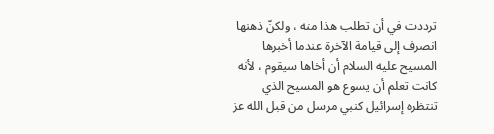ترددت في أن تطلب هذا منه ، ولكنّ ذهنها انصرف إلى قيامة الآخرة عندما أخبرها المسيح عليه السلام أن أخاها سيقوم ، لأنه كانت تعلم أن يسوع هو المسيح الذي تنتظره إسرائيل كنبي مرسل من قبل الله عز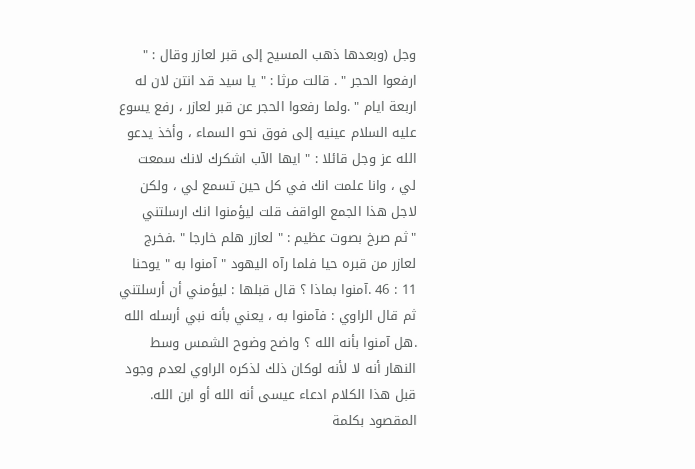وجل (وبعدها ذهب المسيح إلى قبر لعازر وقال : " ارفعوا الحجر " . قالت مرثا : " يا سيد قد انتن لان له اربعة ايام " .ولما رفعوا الحجر عن قبر لعازر ، رفع يسوع عليه السلام عينيه إلى فوق نحو السماء ، وأخذ يدعو الله عز وجل قائلا : " ايها الآب اشكرك لانك سمعت لي ، وانا علمت انك في كل حين تسمع لي ، ولكن لاجل هذا الجمع الواقف قلت ليؤمنوا انك ارسلتني "ثم صرخ بصوت عظيم : " لعازر هلم خارجا " .فخرج لعازر من قبره حيا فلما رآه اليهود " آمنوا به " يوحنا 11 : 46 .آمنوا بماذا ؟ قال قبلها : ليؤمني أن أرسلتني ثم قال الراوي : فآمنوا به ، يعني بأنه نبي أرسله الله .هل آمنوا بأنه الله ؟ واضح وضوح الشمس وسط النهار أنه لا لأنه لوكان ذلك لذكره الراوي لعدم وجود قبل هذا الكلام ادعاء عيسى أنه الله أو ابن الله.
المقصود بكلمة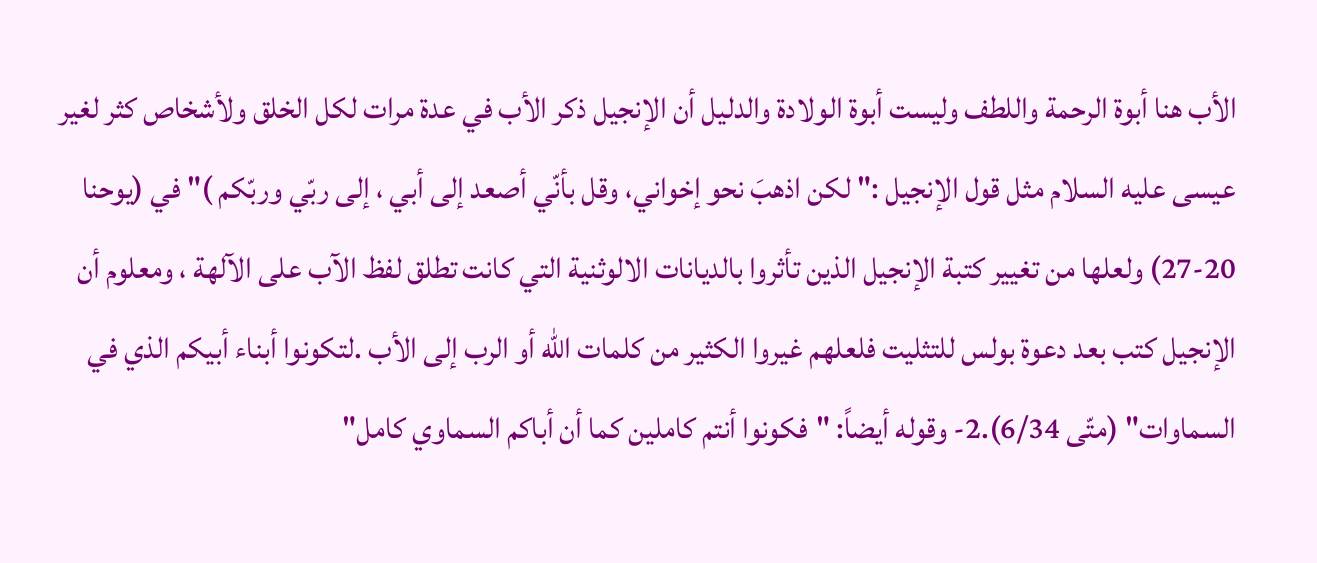الأب هنا أبوة الرحمة واللطف وليست أبوة الولادة والدليل أن الإنجيل ذكر الأب في عدة مرات لكل الخلق ولأشخاص كثر لغير عيسى عليه السلام مثل قول الإنجيل :" لكن اذهبَ نحو إخواني، وقل بأنّي أصعد إلى أبي ، إلى ربّي وربّكم )" في (يوحنا 20-27) ولعلها من تغيير كتبة الإنجيل الذين تأثروا بالديانات الالوثنية التي كانت تطلق لفظ الآب على الآلهة ، ومعلوم أن الإنجيل كتب بعد دعوة بولس للتثليت فلعلهم غيروا الكثير من كلمات الله أو الرب إلى الأب .لتكونوا أبناء أبيكم الذي في السماوات" (متّى 6/34).2- وقوله أيضاً: "فكونوا أنتم كاملين كما أن أباكم السماوي كامل"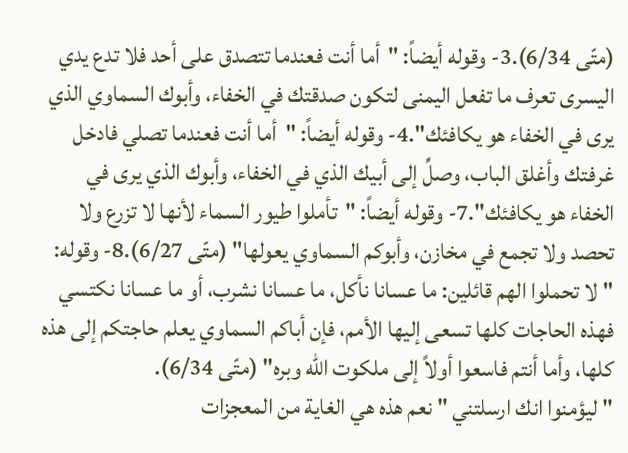(متّى 6/34).3- وقوله أيضاً: "أما أنت فعندما تتصدق على أحد فلا تدع يدي اليسرى تعرف ما تفعل اليمنى لتكون صدقتك في الخفاء، وأبوك السماوي الذي يرى في الخفاء هو يكافئك".4- وقوله أيضاً: "أما أنت فعندما تصلي فادخل غرفتك وأغلق الباب، وصلِّ إلى أبيك الذي في الخفاء، وأبوك الذي يرى في الخفاء هو يكافئك".7- وقوله أيضاً: "تأملوا طيور السماء لأنها لا تزرع ولا تحصد ولا تجمع في مخازن، وأبوكم السماوي يعولها" (متّى 6/27).8- وقوله: "لا تحملوا الهم قائلين: ما عسانا نأكل، ما عسانا نشرب، أو ما عسانا نكتسي فهذه الحاجات كلها تسعى إليها الأمم، فإن أباكم السماوي يعلم حاجتكم إلى هذه كلها، وأما أنتم فاسعوا أولاً إلى ملكوت الله وبره" (متّى 6/34).
" ليؤمنوا انك ارسلتني " نعم هذه هي الغاية من المعجزات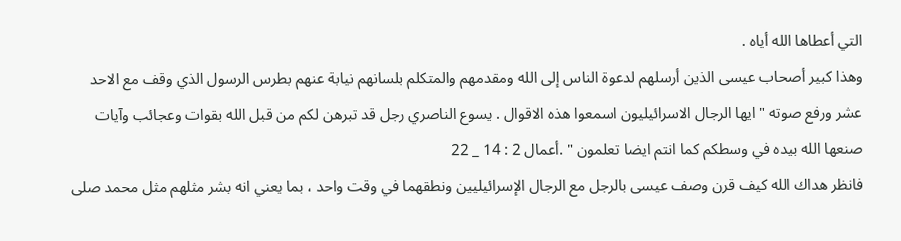التي أعطاها الله أياه .
وهذا كبير أصحاب عيسى الذين أرسلهم لدعوة الناس إلى الله ومقدمهم والمتكلم بلسانهم نيابة عنهم بطرس الرسول الذي وقف مع الاحد عشر ورفع صوته " ايها الرجال الاسرائيليون اسمعوا هذه الاقوال . يسوع الناصري رجل قد تبرهن لكم من قبل الله بقوات وعجائب وآيات صنعها الله بيده في وسطكم كما انتم ايضا تعلمون " .أعمال 2 : 14 _ 22
فانظر هداك الله كيف قرن وصف عيسى بالرجل مع الرجال الإسرائيليين ونطقهما في وقت واحد ، بما يعني انه بشر مثلهم مثل محمد صلى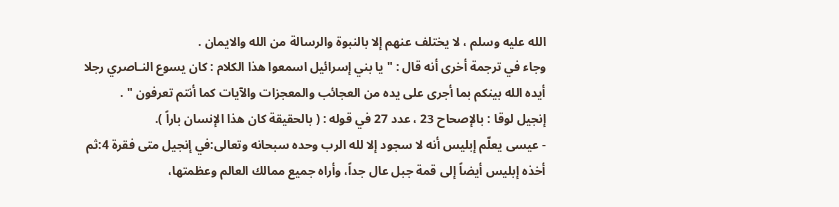الله عليه وسلم ، لا يختلف عنهم إلا بالنبوة والرسالة من الله والايمان .
وجاء في ترجمة أخرى أنه قال : " يا بني إسرائيل اسمعوا هذا الكلام : كان يسوع النـاصري رجلا أيده الله بينكم بما أجرى على يده من العجائب والمعجزات والآيات كما أنتم تعرفون " .
إنجيل لوقا : بالإصحاح 23 ، عدد 27 في قوله : ( بالحقيقة كان هذا الإنسان باراً ).
- عيسى يعلّم إبليس أنه لا سجود إلا لله الرب وحده سبحانه وتعالى:في إنجيل متى فقرة 4:ثم أخذه إبليس أيضاً إلى قمة جبل عال جداً، وأراه جميع ممالك العالم وعظمتها،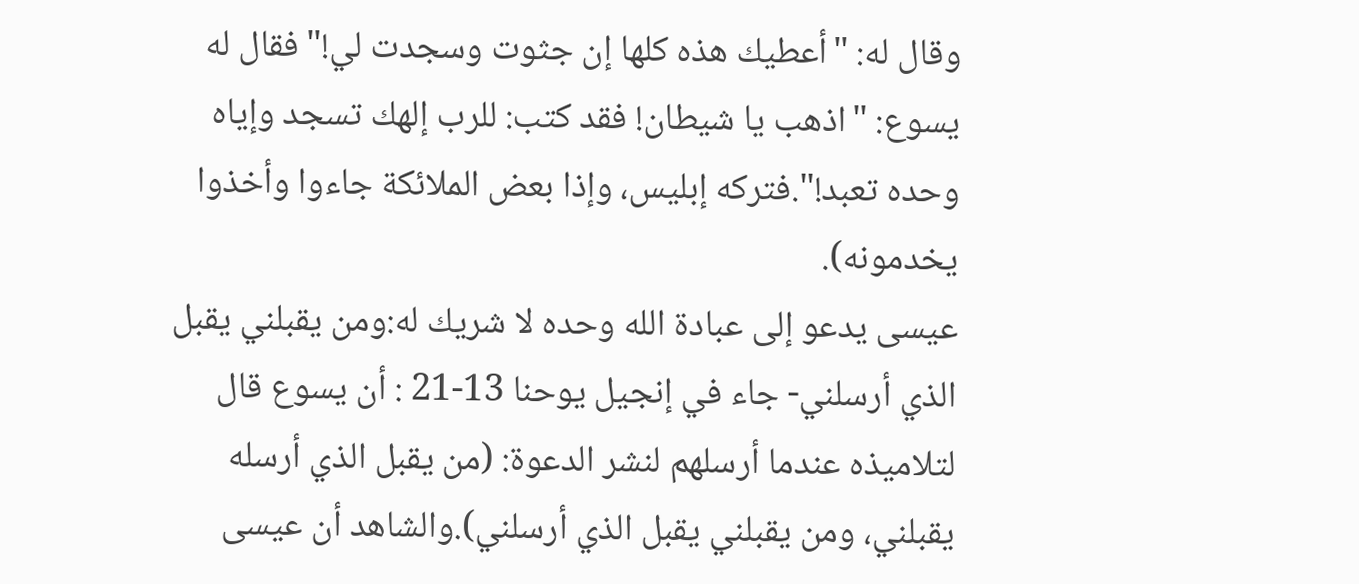وقال له: "أعطيك هذه كلها إن جثوت وسجدت لي!"فقال له يسوع: "اذهب يا شيطان! فقد كتب: للرب إلهك تسجد وإياه وحده تعبد!".فتركه إبليس، وإذا بعض الملائكة جاءوا وأخذوا يخدمونه).
عيسى يدعو إلى عبادة الله وحده لا شريك له:ومن يقبلني يقبل الذي أرسلني- جاء في إنجيل يوحنا 13-21 : أن يسوع قال لتلاميذه عندما أرسلهم لنشر الدعوة: (من يقبل الذي أرسله يقبلني، ومن يقبلني يقبل الذي أرسلني).والشاهد أن عيسى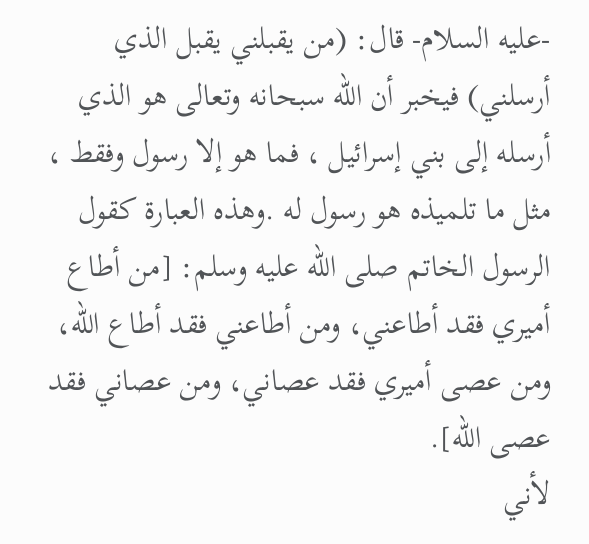-عليه السلام- قال: (من يقبلني يقبل الذي أرسلني) فيخبر أن الله سبحانه وتعالى هو الذي أرسله إلى بني إسرائيل ، فما هو إلا رسول وفقط ، مثل ما تلميذه هو رسول له .وهذه العبارة كقول الرسول الخاتم صلى الله عليه وسلم: [من أطاع أميري فقد أطاعني، ومن أطاعني فقد أطاع الله، ومن عصى أميري فقد عصاني، ومن عصاني فقد عصى الله].
لأني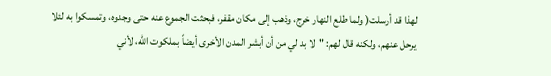لهذا قد أرسلت( ولما طلع النهار خرج، وذهب إلى مكان مقفر، فبحثت الجموع عنه حتى وجدوه، وتمسكوا به لئلا يرحل عنهم، ولكنه قال لهم: "لا بد لي من أن أبشر المدن الأخرى أيضاً بملكوت الله، لأني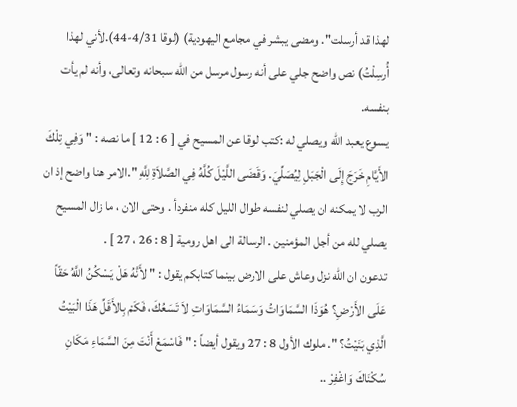لهذا قد أرسلت". ومضى يبشر في مجامع اليهودية) (لوقا 4/31-44).لأني لهذا أُرسِلْتُ) نص واضح جلي على أنه رسول مرسل من الله سبحانه وتعالى، وأنه لم يأت بنفسه.
يسوع يعبد الله ويصلي له :كتب لوقا عن المسيح في [ 6 : 12 ] ما نصه : " وَفِي تِلْكَ الأَيَّامِ خَرَجَ إِلَى الْجَبَلِ لِيُصَلِّيَ. وَقَضَى اللَّيْلَ كُلَّهُ فِي الصَّلاَةِ لِلَّهِ ".الامر هنا واضح إذ ان الرب لا يمكنه ان يصلي لنفسه طوال الليل كله منفردأ . وحتى الان ، ما زال المسيح يصلي لله من أجل المؤمنين . الرسالة الى اهل رومية [ 8 : 26 ، 27 ] .
تدعون ان الله نزل وعاش على الارض بينما كتابكم يقول : " لأَنَّهُ هَلْ يَسْكُنُ اللَّهُ حَقّاً عَلَى الأَرْضِ؟ هُوَذَا السَّمَاوَاتُ وَسَمَاءُ السَّمَاوَاتِ لاَ تَسَعُكَ، فَكَمْ بِالأَقَلِّ هَذَا الْبَيْتُ الَّذِي بَنَيْتُ؟ ". ملوك الأول 8 : 27 ويقول أيضاً : " فَاسْمَعْ أَنْتَ مِنَ السَّمَاءِ مَكَانِ سُكْنَاكَ وَاغْفِرْ ..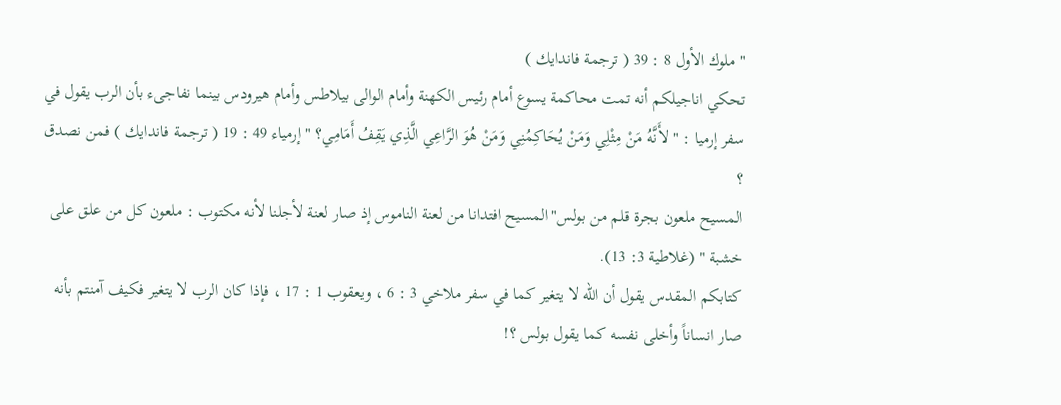" ملوك الأول 8 : 39 ( ترجمة فاندايك )
تحكي اناجيلكم أنه تمت محاكمة يسوع أمام رئيس الكهنة وأمام الوالى بيلاطس وأمام هيرودس بينما نفاجىء بأن الرب يقول في سفر إرميا : " لأَنَّهُ مَنْ مِثْلِي وَمَنْ يُحَاكِمُنِي وَمَنْ هُوَ الرَّاعِي الَّذِي يَقِفُ أَمَامِي؟ " إرمياء 49 : 19 ( ترجمة فاندايك ) فمن نصدق ؟
المسيح ملعون بجرة قلم من بولس"المسيح افتدانا من لعنة الناموس إذ صار لعنة لأجلنا لأنه مكتوب : ملعون كل من علق على خشبة " (غلاطية 3: 13).
كتابكم المقدس يقول أن الله لا يتغير كما في سفر ملاخي 3 : 6 ، ويعقوب 1 : 17 ، فإذا كان الرب لا يتغير فكيف آمنتم بأنه صار انساناً وأخلى نفسه كما يقول بولس ؟!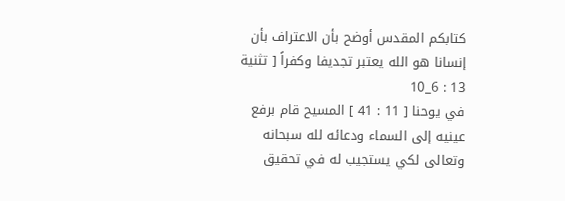كتابكم المقدس أوضح بأن الاعتراف بأن إنسانا هو الله يعتبر تجديفا وكفراً [ تثنية 13 : 6_10
في يوحنا [ 11 : 41 ] المسيح قام برفع عينيه إلى السماء ودعائه لله سبحانه وتعالى لكي يستجيب له في تحقيق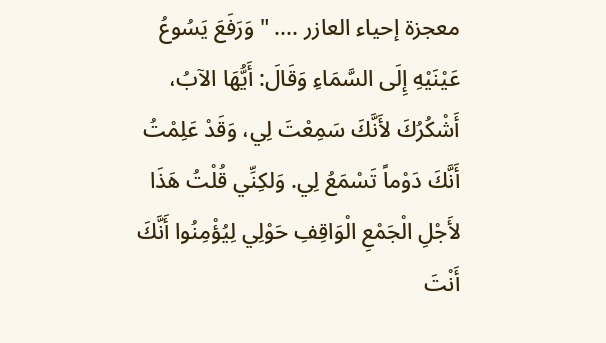معجزة إحياء العازر .... " وَرَفَعَ يَسُوعُ عَيْنَيْهِ إِلَى السَّمَاءِ وَقَالَ: أَيُّهَا الآبُ، أَشْكُرُكَ لأَنَّكَ سَمِعْتَ لِي، وَقَدْ عَلِمْتُ أَنَّكَ دَوْماً تَسْمَعُ لِي. وَلكِنِّي قُلْتُ هَذَا لأَجْلِ الْجَمْعِ الْوَاقِفِ حَوْلِي لِيُؤْمِنُوا أَنَّكَ أَنْتَ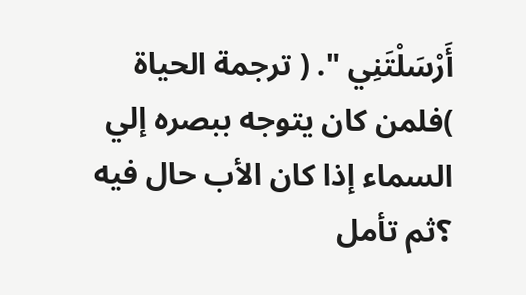أَرْسَلْتَنِي ". ( ترجمة الحياة )فلمن كان يتوجه ببصره إلي السماء إذا كان الأب حال فيه ؟ثم تأمل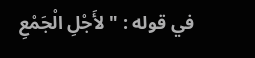في قوله : " لأَجْلِ الْجَمْعِ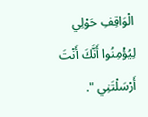الْوَاقِفِ حَوْلِي لِيُؤْمِنُوا أَنَّكَ أَنْتَ أَرْسَلْتَنِي ".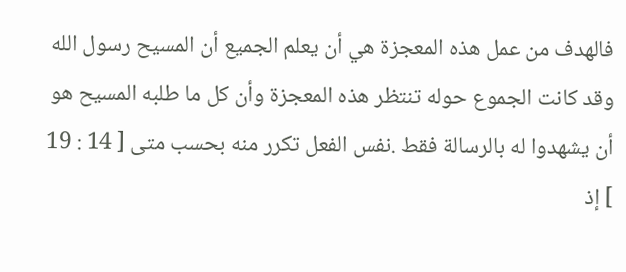فالهدف من عمل هذه المعجزة هي أن يعلم الجميع أن المسيح رسول الله وقد كانت الجموع حوله تنتظر هذه المعجزة وأن كل ما طلبه المسيح هو أن يشهدوا له بالرسالة فقط .نفس الفعل تكرر منه بحسب متى [ 14 : 19 ] إذ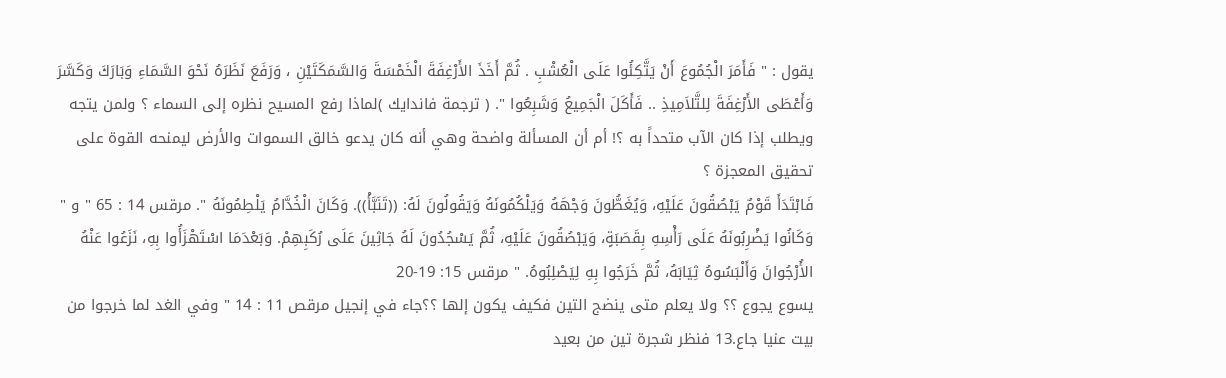يقول : " فَأَمَرَ الْجُمُوعَ أَنْ يَتَّكِئُوا عَلَى الْعُشْبِ . ثُمَّ أَخَذَ الأَرْغِفَةَ الْخَمْسَةَ وَالسَّمَكَتَيْنِ ، وَرَفَعَ نَظَرَهُ نَحْوَ السَّمَاءِ وَبَارَكَ وَكَسَّرَ وَأَعْطَى الأَرْغِفَةَ لِلتَّلاَمِيذِ .. فَأَكَلَ الْجَمِيعُ وَشَبِعُوا ". ( ترجمة فاندايك )لماذا رفع المسيح نظره إلى السماء ؟ ولمن يتجه ويطلب إذا كان الآب متحداً به ؟! أم أن المسألة واضحة وهي أنه كان يدعو خالق السموات والأرض ليمنحه القوة على تحقيق المعجزة ؟
فَابْتَدَأَ قَوْمٌ يَبْصُقُونَ عَلَيْهِ، وَيُغَطُّونَ وَجْهَهُ وَيَلْكُمُونَهُ وَيَقُولُونَ لَهُ: ((تَنَبَّأْ)). وَكَانَ الْخُدَّامُ يَلْطِمُونَهُ ". مرقس 14 : 65 " و " وَكَانُوا يَضْرِبُونَهُ عَلَى رَأْسِهِ بِقَصَبَةٍ، وَيَبْصُقُونَ عَلَيْهِ، ثُمَّ يَسْجُدُونَ لَهُ جَاثِينَ عَلَى رُكَبِهِمْ. وَبَعْدَمَا اسْتَهْزَأُوا بِهِ، نَزَعُوا عَنْهُ الأُرْجُوانَ وَأَلْبَسُوهُ ثِيَابَهُ، ثُمَّ خَرَجُوا بِهِ لِيَصْلِبُوهُ. " مرقس 15: 19-20
يسوع يجوع ؟؟ ولا يعلم متى ينضج التين فكيف يكون إلها ؟؟جاء في إنجيل مرقص 11 : 14 " وفي الغد لما خرجوا من بيت عنيا جاع.13 فنظر شجرة تين من بعيد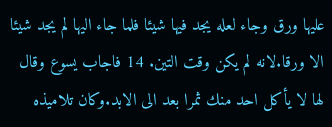عليها ورق وجاء لعله يجد فيها شيئا فلما جاء اليها لم يجد شيئا الا ورقا.لانه لم يكن وقت التين. 14 فاجاب يسوع وقال لها لا يأكل احد منك ثمرا بعد الى الابد.وكان تلاميذه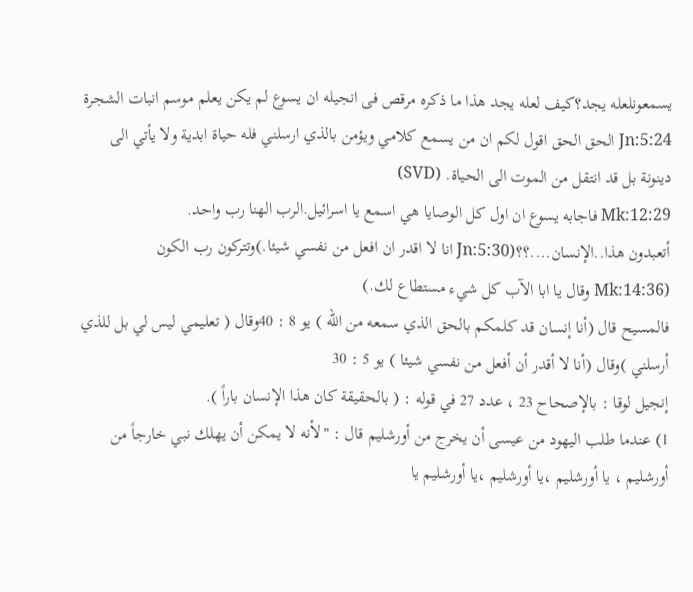يسمعونلعله يجد؟كيف لعله يجد هذا ما ذكره مرقص فى انجيله ان يسوع لم يكن يعلم موسم انبات الشجرة
Jn:5:24 الحق الحق اقول لكم ان من يسمع كلامي ويؤمن بالذي ارسلني فله حياة ابدية ولا يأتي الى دينونة بل قد انتقل من الموت الى الحياة. (SVD)
Mk:12:29 فاجابه يسوع ان اول كل الوصايا هي اسمع يا اسرائيل.الرب الهنا رب واحد.
أتعبدون هذا..الإنسان....؟؟(Jn:5:30 انا لا اقدر ان افعل من نفسي شيئا.)وتتركون رب الكون (Mk:14:36 وقال يا ابا الآب كل شيء مستطاع لك.)
فالمسيح قال (أنا إنسان قد كلمكم بالحق الذي سمعه من الله ) يو 8 : 40وقال ( تعليمي ليس لي بل للذي أرسلني )وقال (أنا لا أقدر أن أفعل من نفسي شيئا ) يو 5 : 30
إنجيل لوقا : بالإصحاح 23 ، عدد 27 في قوله : ( بالحقيقة كان هذا الإنسان باراً ).
1) عندما طلب اليهود من عيسى أن يخرج من أورشليم قال : "لأنه لا يمكن أن يهلك نبي خارجاً من أورشليم ، يا أورشليم ،يا أورشليم ،يا أورشليم يا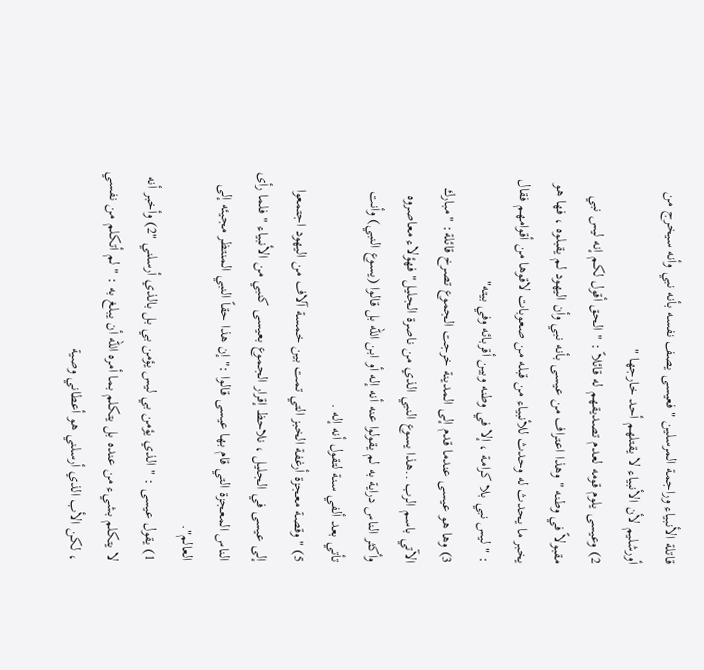قاتلة الأنبياء وراجمة المرسلين " فعيسى يصف نفسه بأنه نبي وأنه سيخرج من أورشليم لأن الأنبياء لا يقتلهم أحد خارجها "
2) وعيسى يلوم قومه لعدم تصديقهم له قائلاً : " الحق أقول لكم إنه ليس نبي مقبولاً في وطنه " وهذا اعتراف من عيسى بأنه نبي وأن اليهود لم يقبلوه ، فها هو يخبر ما يحدث له وحدث للأنبياء من قبله من صعوبات لاقوها من أقوامهم فقال : " ليس نبي بلا كرامة ، إلا في وطنه وبين أقربائه وفي بيته"
3) وها هو عيسى عندما قدم إلى المدينة خرجت الجموع تصرخ قائلة: "مبارك الآتي باسم الرب ..هذا يسوع النبي الذي من ناصرة الجليل" فهؤلاء معاصروه وأكثر الناس دراية به لم يقولوا عنه أنه إله أو ابن الله بل قالوا (يسوع النبي) وأنت تأتي بعد ألفي سنة لتقول أنه إله .
5) " وقصة معجزة أرغفة الخبز التي تمت بين خمسة آلاف من اليهود اجتمعوا إلى عيسى في الجليل ، نلاحظ إقرار الجموع بعيسى كنبي من الأنبياء " فلما رأى الناس المعجزة التي قام بها عيسى قالوا :" إن هذا حقاً النبي المنتظر مجيئه إلى العالم".
1) يقول عيسى : " الذي يؤمن بي ليس يؤمن بي بل بالذي أرسلني "2) وأخبر أنه لا يتكلم بشيء من عنده بل يتكلم بما أمره الله أن يبلغ به : "لم أتكلم من نفسي ، لكن الأب الذي أرسلني هو أعطاني وصية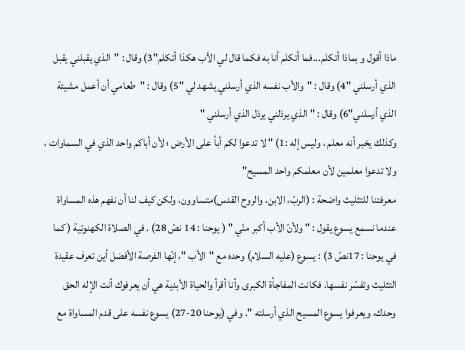ماذا أقول و بماذا أتكلم...فما أتكلم أنا به فكما قال لي الأب هكذا أتكلم"3) وقال : "الذي يقبلني يقبل الذي أرسلني "4) وقال : "والأب نفسه الذي أرسلني يشهد لي "5) وقال : "طعامي أن أعمل مشيئة الذي أرسلني"6) وقال : " الذي يرذلني يرذل الذي أرسلني "
وكذلك يخبر أنه معلم ، وليس إله :1) " لا تدعوا لكم أباً على الأرض ؛ لأن أباكم واحد الذي في السماوات ، ولا تدعوا معلمين لأن معلمكم واحد المسيح"
معرفتنا للتثليث واضحة : (الربّ، الابن، والروح القدس)متساوون، ولكن كيف لنا أن نفهم هذه المساواة عندما نسمع يسوع يقول : " ولأنّ الأب أكبر منّي " ( يوحنا : 14 نصّ 28) . في الصلاة الكهنوتية ( كما في يوحنا : 17نصّ 3) : يسوع (عليه السلام) وحده مع "الأب "، إنّها الفرصة الأفضل أين تعرف عقيدة التثليث وتفسّر نفسها. فكانت المفاجأة الكبرى وأنا أقرأ والحياة الأبدية هي أن يعرفوك أنت الإله الحق وحدك، ويعرفوا يسوع المسيح الذي أرسلته ". وفي (يوحنا 20-27) يسوع نفسه على قدم المساواة مع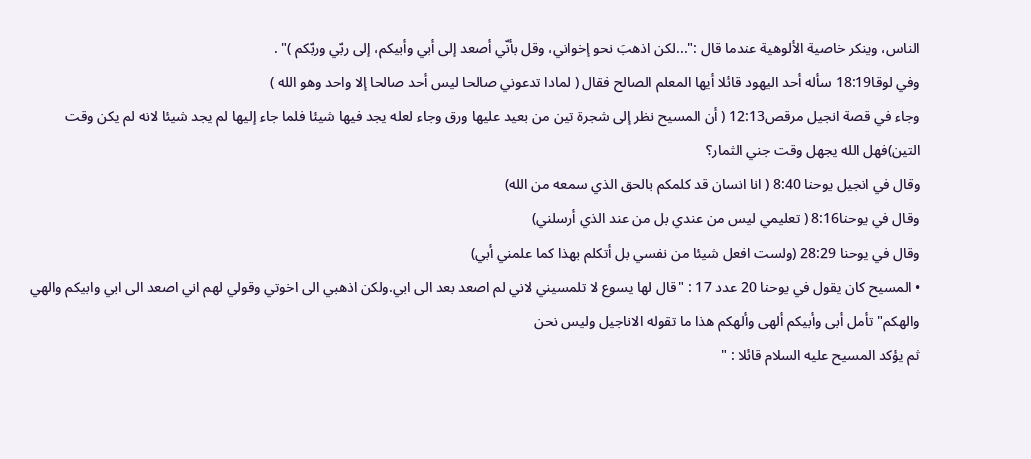الناس، وينكر خاصية الألوهية عندما قال :"...لكن اذهبَ نحو إخواني، وقل بأنّي أصعد إلى أبي وأبيكم، إلى ربّي وربّكم )" .
وفي لوقا18:19 سأله أحد اليهود قائلا أيها المعلم الصالح فقال ( لمادا تدعوني صالحا ليس أحد صالحا إلا واحد وهو الله )
وجاء في قصة انجيل مرقص12:13 ( أن المسيح نظر إلى شجرة تين من بعيد عليها ورق وجاء لعله يجد فيها شيئا فلما جاء إليها لم يجد شيئا لانه لم يكن وقت التين)فهل الله يجهل وقت جني الثمار؟
وقال في انجيل يوحنا 8:40 ( انا انسان قد كلمكم بالحق الذي سمعه من الله)
وقال في يوحنا8:16 ( تعليمي ليس من عندي بل من عند الذي أرسلني)
وقال في يوحنا 28:29 (ولست افعل شيئا من نفسي بل أتكلم بهذا كما علمني أبي)
• المسيح كان يقول في يوحنا 20 عدد 17 : "قال لها يسوع لا تلمسيني لاني لم اصعد بعد الى ابي.ولكن اذهبي الى اخوتي وقولي لهم اني اصعد الى ابي وابيكم والهي والهكم" تأمل أبى وأبيكم ألهى وألهكم هذا ما تقوله الاناجيل وليس نحن
ثم يؤكد المسيح عليه السلام قائلا : "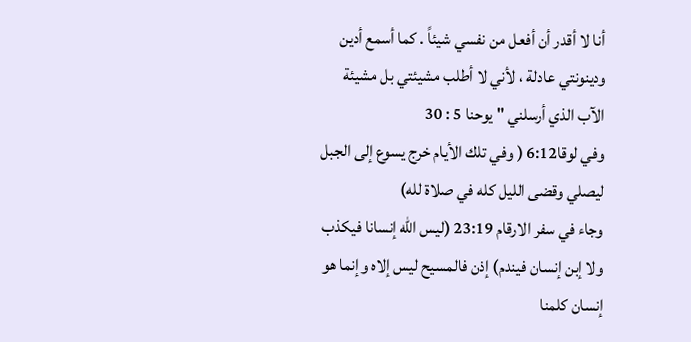أنا لا أقدر أن أفعل من نفسي شيئاً . كما أسمع أدين ودينونتي عادلة ، لأني لا أطلب مشيئتي بل مشيئة الآب الذي أرسلني " يوحنا 5 : 30
وفي لوقا6:12 ( وفي تلك الأيام خرج يسوع إلى الجبل ليصلي وقضى الليل كله في صلاة لله)
وجاء في سفر الارقام 23:19 (ليس الله إنسانا فيكذب ولا إبن إنسان فيندم) إذن فالمسيح ليس إلاه وإنما هو إنسان كلمنا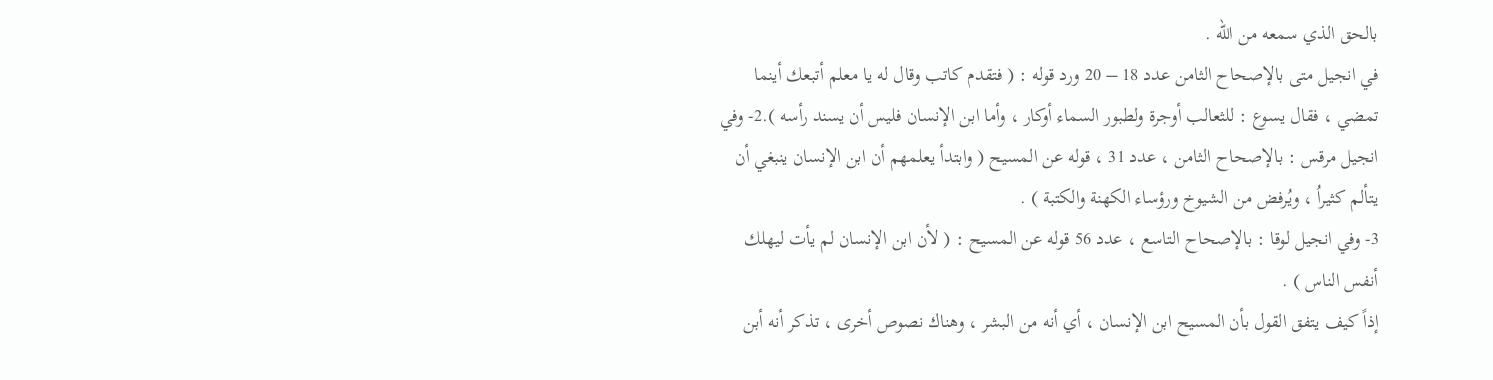بالحق الذي سمعه من الله .
في انجيل متى بالإصحاح الثامن عدد 18 – 20 ورد قوله : ( فتقدم كاتب وقال له يا معلم أتبعك أينما تمضي ، فقال يسوع : للثعالب أوجرة ولطبور السماء أوكار ، وأما ابن الإنسان فليس أن يسند رأسه ).2- وفي انجيل مرقس : بالإصحاح الثامن ، عدد 31 ، قوله عن المسيح ( وابتدأ يعلمهم أن ابن الإنسان ينبغي أن يتألم كثيراُ ، ويُرفض من الشيوخ ورؤساء الكهنة والكتبة ) .
3- وفي انجيل لوقا : بالإصحاح التاسع ، عدد 56 قوله عن المسيح : ( لأن ابن الإنسان لم يأت ليهلك أنفس الناس ) .
إذاً كيف يتفق القول بأن المسيح ابن الإنسان ، أي أنه من البشر ، وهناك نصوص أخرى ، تذكر أنه أبن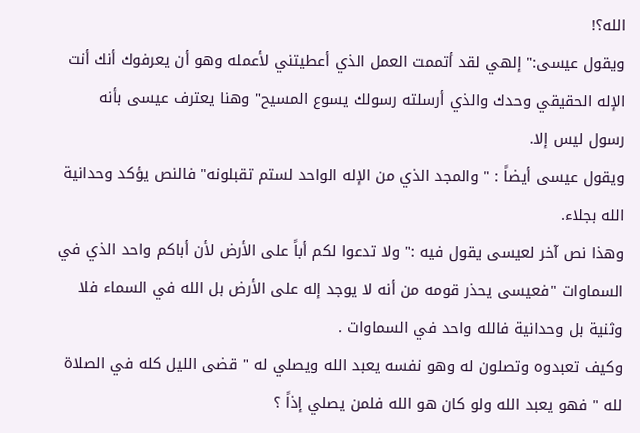الله؟!
ويقول عيسى:" إلهي لقد أتممت العمل الذي أعطيتني لأعمله وهو أن يعرفوك أنك أنت الإله الحقيقي وحدك والذي أرسلته رسولك يسوع المسيح" وهنا يعترف عيسى بأنه رسول ليس إلا.
ويقول عيسى أيضاً : " والمجد الذي من الإله الواحد لستم تقبلونه" فالنص يؤكد وحدانية الله بجلاء.
وهذا نص آخر لعيسى يقول فيه :" ولا تدعوا لكم أباً على الأرض لأن أباكم واحد الذي في السماوات "فعيسى يحذر قومه من أنه لا يوجد إله على الأرض بل الله في السماء فلا وثنية بل وحدانية فالله واحد في السماوات .
وكيف تعبدوه وتصلون له وهو نفسه يعبد الله ويصلي له " قضى الليل كله في الصلاة لله " فهو يعبد الله ولو كان هو الله فلمن يصلي إذاً ؟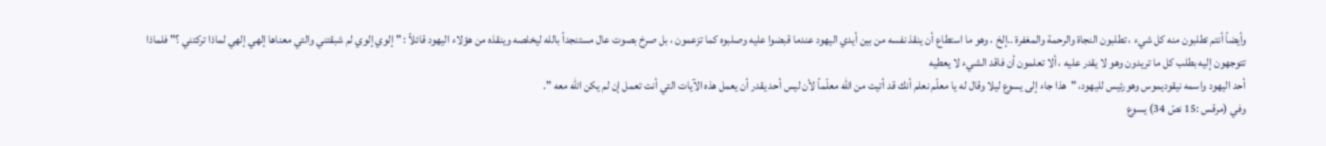وأيضاً أنتم تطلبون منه كل شيء ، تطلبون النجاة والرحمة والمغفرة ..إلخ ، وهو ما استطاع أن ينقذ نفسه من بين أيدي اليهود عندما قبضوا عليه وصلبوه كما تزعمون ، بل صرخ بصوت عال مستنجداً بالله ليخلصه وينقذه من هؤلاء اليهود قائلاً : " إلوي إلوي لم شبقتني والتي معناها إلهي إلهي لماذا تركتني ؟" فلماذا تتوجهون إليه بطلب كل ما تريدون وهو لا يقدر عليه ، ألا تعلمون أن فاقد الشيء لا يعطيه
أحد اليهود واسمه نيقوديموس وهورئيس لليهود، "هذا جاء إلى يسوع ليلا وقال له يا معلّم نعلم أنك قد أتيت من الله معلّماً لأن ليس أحد يقدر أن يعمل هذه الآيات التي أنت تعمل إن لم يكن الله معه ".
وفي (مرقس :15 نصّ 34) يسوع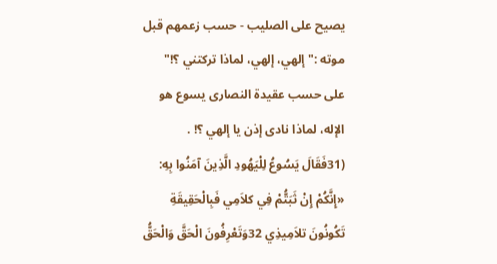يصيح على الصليب - حسب زعمهم قبل موته :" إلهي، إلهي، لماذا تركتني ؟!" على حسب عقيدة النصارى يسوع هو الإله، لماذا نادى إذن يا إلهي ؟! .
(31فَقَالَ يَسُوعُ لِلْيَهُودِ الَّذِينَ آمَنُوا بِهِ: «إِنَّكُمْ إِنْ ثَبَتُّمْ فِي كلاَمِي فَبِالْحَقِيقَةِ تَكُونُونَ تلاَمِيذِي 32وَتَعْرِفُونَ الْحَقَّ وَالْحَقُّ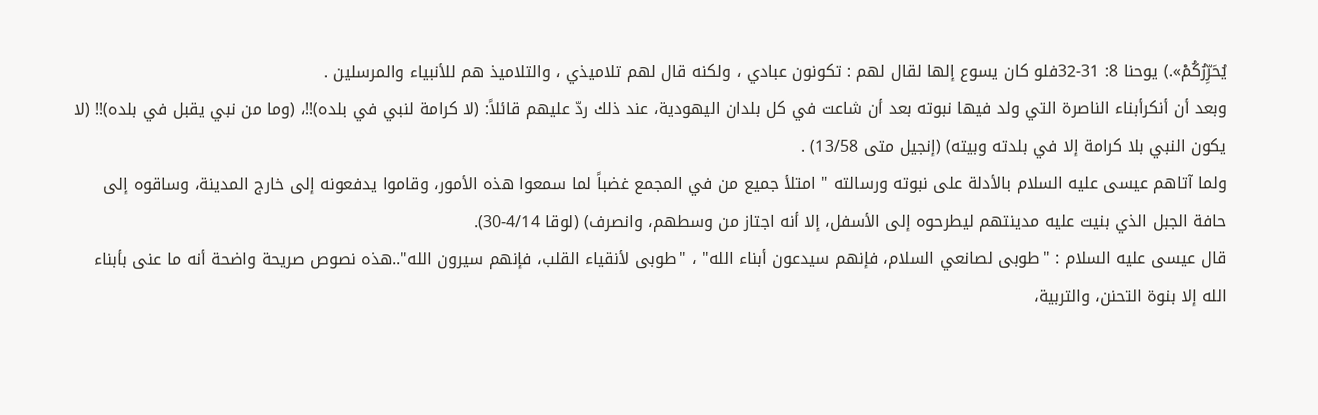يُحَرِّرُكُمْ».) يوحنا 8: 31-32فلو كان يسوع إلها لقال لهم : تكونون عبادي ، ولكنه قال لهم تلاميذي ، والتلاميذ هم للأنبياء والمرسلين .
وبعد أن أنكرأبناء الناصرة التي ولد فيها نبوته بعد أن شاعت في كل بلدان اليهودية، عند ذلك ردّ عليهم قائلاً: (لا كرامة لنبي في بلده)!!، (وما من نبي يقبل في بلده)!! (لا يكون النبي بلا كرامة إلا في بلدته وبيته) (إنجيل متى 13/58) .
ولما آتاهم عيسى عليه السلام بالأدلة على نبوته ورسالته " امتلأ جميع من في المجمع غضباً لما سمعوا هذه الأمور، وقاموا يدفعونه إلى خارج المدينة، وساقوه إلى حافة الجبل الذي بنيت عليه مدينتهم ليطرحوه إلى الأسفل، إلا أنه اجتاز من وسطهم، وانصرف) (لوقا 4/14-30).
قال عيسى عليه السلام : "طوبى لصانعي السلام، فإنهم سيدعون أبناء الله" ، "طوبى لأنقياء القلب، فإنهم سيرون الله"..هذه نصوص صريحة واضحة أنه ما عنى بأبناء الله إلا بنوة التحنن، والتربية،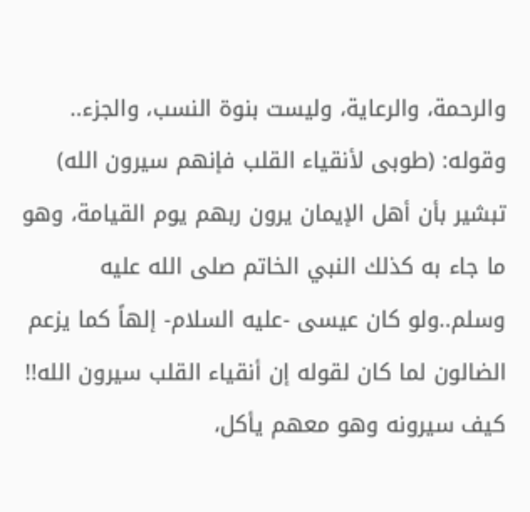والرحمة، والرعاية، وليست بنوة النسب، والجزء..
وقوله: (طوبى لأنقياء القلب فإنهم سيرون الله) تبشير بأن أهل الإيمان يرون ربهم يوم القيامة، وهو ما جاء به كذلك النبي الخاتم صلى الله عليه وسلم..ولو كان عيسى -عليه السلام- إلهاً كما يزعم الضالون لما كان لقوله إن أنقياء القلب سيرون الله!! كيف سيرونه وهو معهم يأكل،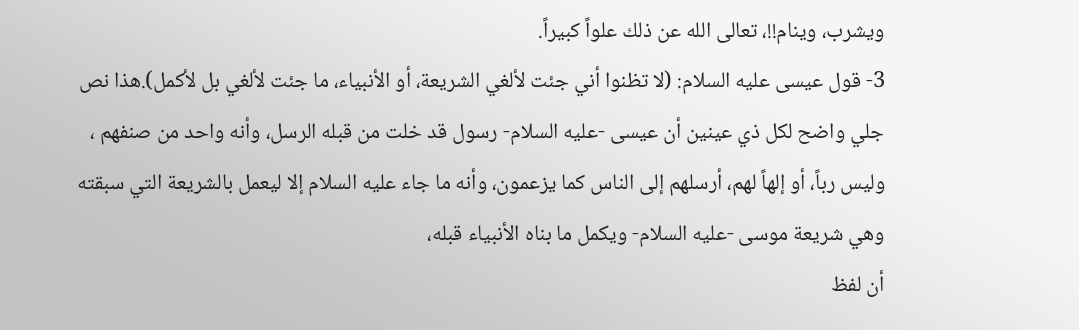ويشرب، وينام!!، تعالى الله عن ذلك علواً كبيراً.
3- قول عيسى عليه السلام: (لا تظنوا أني جئت لألغي الشريعة، أو الأنبياء، ما جئت لألغي بل لأكمل).هذا نص جلي واضح لكل ذي عينين أن عيسى -عليه السلام- رسول قد خلت من قبله الرسل، وأنه واحد من صنفهم ، وليس رباً، أو إلهاً لهم، أرسلهم إلى الناس كما يزعمون، وأنه ما جاء عليه السلام إلا ليعمل بالشريعة التي سبقته وهي شريعة موسى -عليه السلام- ويكمل ما بناه الأنبياء قبله،
أن لفظ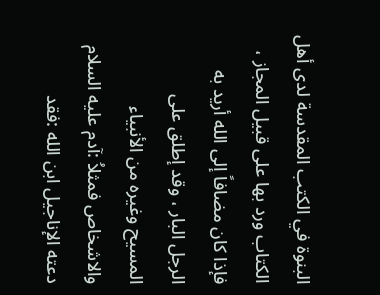البنوة في الكتب المقدسة لدى أهل الكتاب ورد بها على قبيل المجاز ، فإذا كان مضافاً إلى الله أريد به الرجل البار ، وقد إطلق على المسيح وغيره من الأنبياء والاشخاص فمثلاُ :آدم عليه السلام دعته الإناجيل ابن الله :فقد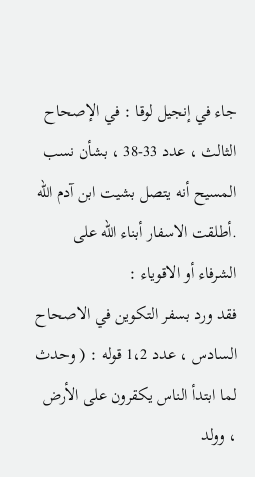جاء في إنجيل لوقا : في الإصحاح الثالث ، عدد 33-38 ، بشأن نسب المسيح أنه يتصل بشيت ابن آدم الله .أطلقت الاسفار أبناء الله على الشرفاء أو الاقوياء :
فقد ورد بسفر التكوين في الاصحاح السادس ، عدد 1،2 قوله : ( وحدث لما ابتدأ الناس يكقرون على الأرض ، وولد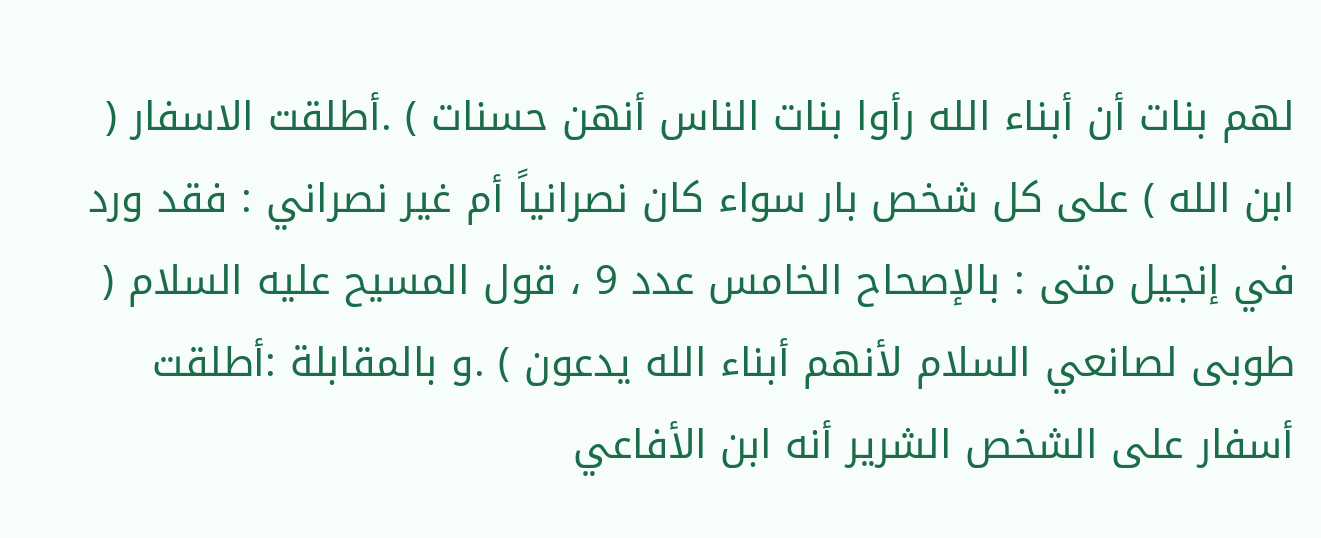لهم بنات أن أبناء الله رأوا بنات الناس أنهن حسنات ) .أطلقت الاسفار ( ابن الله ) على كل شخص بار سواء كان نصرانياً أم غير نصراني : فقد ورد في إنجيل متى : بالإصحاح الخامس عدد 9 ، قول المسيح عليه السلام ( طوبى لصانعي السلام لأنهم أبناء الله يدعون ) .و بالمقابلة :أطلقت أسفار على الشخص الشرير أنه ابن الأفاعي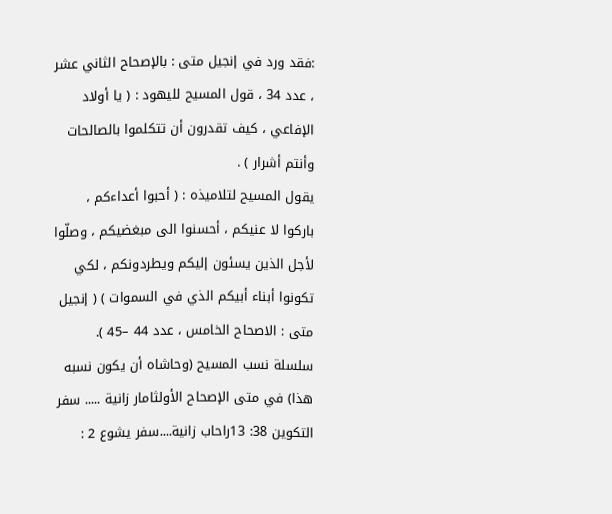:فقد ورد في إنجيل متى : بالإصحاح الثاني عشر ، عدد 34 ، قول المسيح لليهود : ( يا أولاد الإفاعي ، كيف تقدرون أن تتكلموا بالصالحات وأنتم أشرار ) .
يقول المسيح لتلاميذه : ( أحبوا أعداءكم ، باركوا لا عنيكم ، أحسنوا الى مبغضيكم ، وصلّوا لأجل الذين يسئون إليكم ويطردونكم ، لكي تكونوا أبناء أبيكم الذي في السموات ) ( إنجيل متى : الاصحاح الخامس ، عدد 44 –45 ).
سلسلة نسب المسيح (وحاشاه أن يكون نسبه هذا) في متى الإصحاح الأولثامار زانية ..... سفر التكوين 38: 13راحاب زانية....سفر يشوع 2 :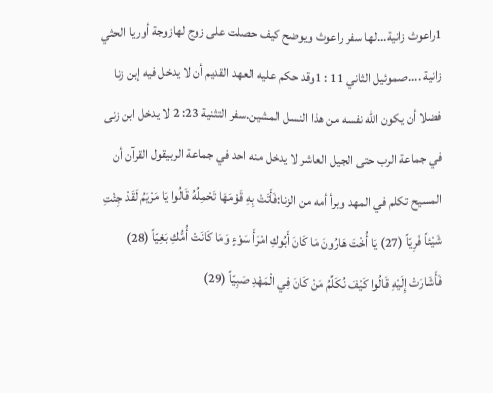1راعوث زانية...لها سفر راعوث ويوضح كيف حصلت على زوج لهازوجة أوريا الحثي زانية ....صموئيل الثاني 11 : 1وقد حكم عليه العهد القديم أن لا يدخل فيه إبن زنا فضلا أن يكون الله نفسه من هذا النسل المشين.سفر التثنية 23: 2 لا يدخل ابن زنى في جماعة الرب حتى الجيل العاشر لا يدخل منه احد في جماعة الربيقول القرآن أن المسيح تكلم في المهد وبرأ أمه من الزنا:فَأَتَتْ بِهِ قَوْمَهَا تَحْمِلُهُ قَالُوا يَا مَرْيَمُ لَقَدْ جِئْتِ شَيْئاً فَرِيّاً (27) يَا أُخْتَ هَارُونَ مَا كَانَ أَبُوكِ امْرَأَ سَوْءٍ وَمَا كَانَتْ أُمُّكِ بَغِيّاً (28) فَأَشَارَتْ إِلَيْهِ قَالُوا كَيْفَ نُكَلِّمُ مَنْ كَانَ فِي الْمَهْدِ صَبِيّاً (29)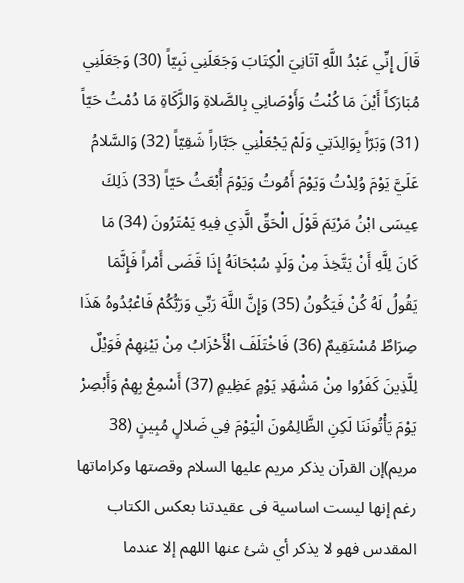قَالَ إِنِّي عَبْدُ اللَّهِ آتَانِيَ الْكِتَابَ وَجَعَلَنِي نَبِيّاً (30) وَجَعَلَنِي مُبَارَكاً أَيْنَ مَا كُنْتُ وَأَوْصَانِي بِالصَّلاةِ وَالزَّكَاةِ مَا دُمْتُ حَيّاً (31) وَبَرّاً بِوَالِدَتِي وَلَمْ يَجْعَلْنِي جَبَّاراً شَقِيّاً (32) وَالسَّلامُ عَلَيَّ يَوْمَ وُلِدْتُ وَيَوْمَ أَمُوتُ وَيَوْمَ أُبْعَثُ حَيّاً (33) ذَلِكَ عِيسَى ابْنُ مَرْيَمَ قَوْلَ الْحَقِّ الَّذِي فِيهِ يَمْتَرُونَ (34) مَا كَانَ لِلَّهِ أَنْ يَتَّخِذَ مِنْ وَلَدٍ سُبْحَانَهُ إِذَا قَضَى أَمْراً فَإِنَّمَا يَقُولُ لَهُ كُنْ فَيَكُونُ (35) وَإِنَّ اللَّهَ رَبِّي وَرَبُّكُمْ فَاعْبُدُوهُ هَذَا صِرَاطٌ مُسْتَقِيمٌ (36) فَاخْتَلَفَ الْأَحْزَابُ مِنْ بَيْنِهِمْ فَوَيْلٌ لِلَّذِينَ كَفَرُوا مِنْ مَشْهَدِ يَوْمٍ عَظِيمٍ (37) أَسْمِعْ بِهِمْ وَأَبْصِرْ يَوْمَ يَأْتُونَنَا لَكِنِ الظَّالِمُونَ الْيَوْمَ فِي ضَلالٍ مُبِينٍ (38 مريم)إن القرآن يذكر مريم عليها السلام وقصتها وكراماتها رغم إنها ليست اساسية فى عقيدتنا بعكس الكتاب المقدس فهو لا يذكر أي شئ عنها اللهم إلا عندما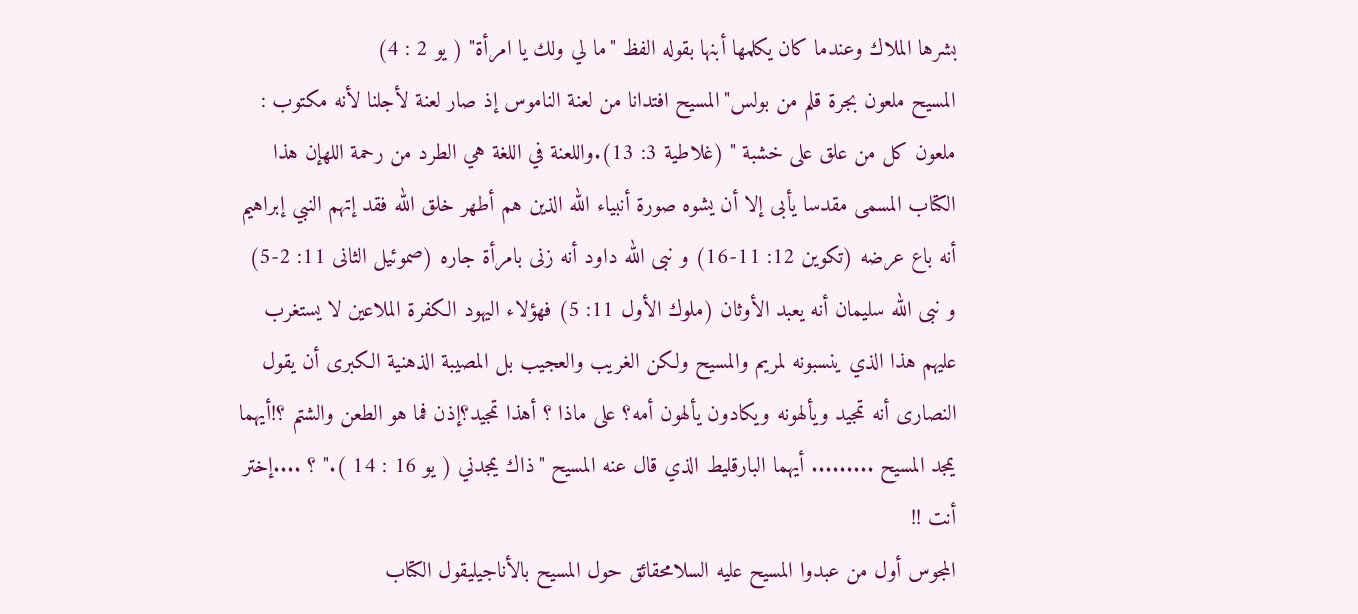بشرها الملاك وعندما كان يكلمها أبنها بقوله الفظ "ما لي ولك يا امرأة" ( يو 2 : 4)
المسيح ملعون بجرة قلم من بولس"المسيح افتدانا من لعنة الناموس إذ صار لعنة لأجلنا لأنه مكتوب : ملعون كل من علق على خشبة " (غلاطية 3: 13).واللعنة في اللغة هي الطرد من رحمة اللهإن هذا الكتاب المسمى مقدسا يأبى إلا أن يشوه صورة أنبياء الله الذين هم أطهر خلق الله فقد إتهم النبي إبراهيم أنه باع عرضه (تكوين 12: 11-16) و نبى الله داود أنه زنى بامرأة جاره (صموئيل الثانى 11: 2-5) و نبى الله سليمان أنه يعبد الأوثان (ملوك الأول 11: 5) فهؤلاء اليهود الكفرة الملاعين لا يستغرب عليهم هذا الذي ينسبونه لمريم والمسيح ولكن الغريب والعجيب بل المصيبة الذهنية الكبرى أن يقول النصارى أنه تمجيد ويألهونه ويكادون يألهون أمه؟ على ماذا ؟ أهذا تمجيد؟إذن فما هو الطعن والشتم ؟!أيهما يمجد المسيح ......... أيهما البارقليط الذي قال عنه المسيح "ذاك يمجدني ( يو 16 : 14 )." ؟ ....إختر أنت !!
المجوس أول من عبدوا المسيح عليه السلامحقائق حول المسيح بالأناجيليقول الكتاب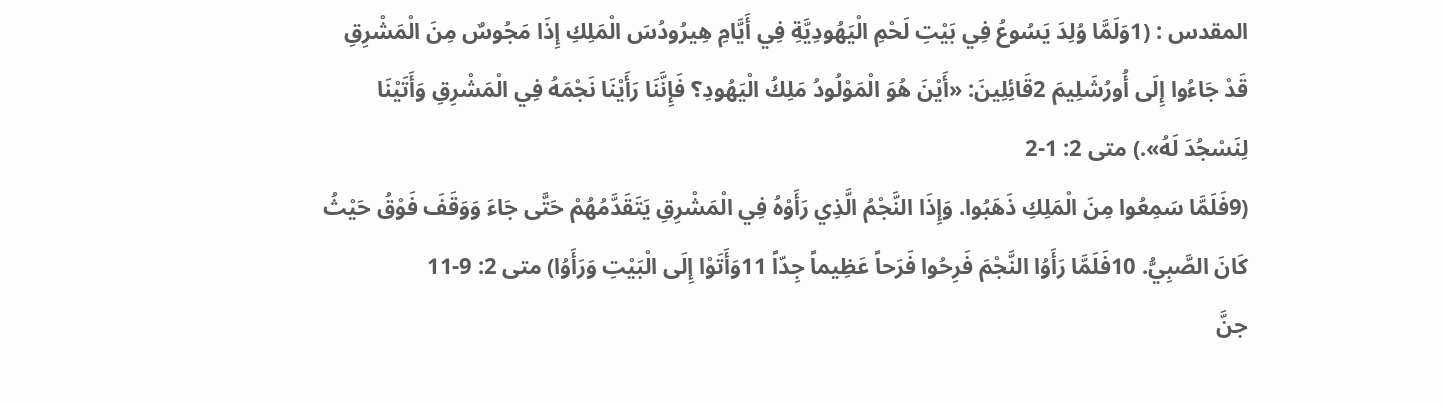المقدس : (1وَلَمَّا وُلِدَ يَسُوعُ فِي بَيْتِ لَحْمِ الْيَهُودِيَّةِ فِي أَيَّامِ هِيرُودُسَ الْمَلِكِ إِذَا مَجُوسٌ مِنَ الْمَشْرِقِ قَدْ جَاءُوا إِلَى أُورُشَلِيمَ 2قَائِلِينَ: «أَيْنَ هُوَ الْمَوْلُودُ مَلِكُ الْيَهُودِ؟ فَإِنَّنَا رَأَيْنَا نَجْمَهُ فِي الْمَشْرِقِ وَأَتَيْنَا لِنَسْجُدَ لَهُ».) متى 2: 1-2
(9فَلَمَّا سَمِعُوا مِنَ الْمَلِكِ ذَهَبُوا. وَإِذَا النَّجْمُ الَّذِي رَأَوْهُ فِي الْمَشْرِقِ يَتَقَدَّمُهُمْ حَتَّى جَاءَ وَوَقَفَ فَوْقُ حَيْثُ كَانَ الصَّبِيُّ. 10فَلَمَّا رَأَوُا النَّجْمَ فَرِحُوا فَرَحاً عَظِيماً جِدّاً 11وَأَتَوْا إِلَى الْبَيْتِ وَرَأَوُا) متى 2: 9-11
جنَّ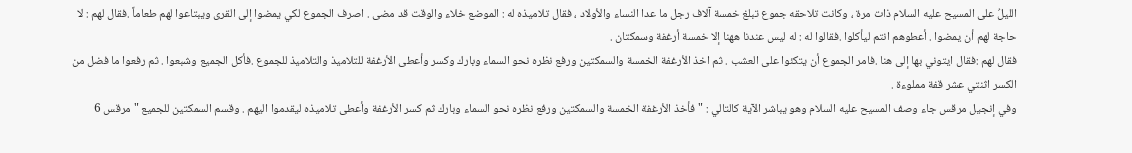الليلُ على المسيح عليه السلام ذات مرة ، وكانت تلاحقه جموع تبلغ خمسة آلاف رجل ما عدا النساء والأولاد ، فقال تلاميذه له : الموضع خلاء والوقت قد مضى . اصرف الجموع لكي يمضوا إلى القرى ويبتاعوا لهم طعاماً .فقال لهم : لا حاجة لهم أن يمضوا . أعطوهم انتم ليأكلوا .فقالوا له : له ليس عندنا ههنا إلا خمسة أرغفة وسمكتان .
فقال لهم :فقال ايتوني بها إلى هنا .فامر الجموع أن يتكئوا على العشب . ثم اخذ الأرغفة الخمسة والسمكتين ورفع نظره نحو السماء وبارك وكسر وأعطى الأرغفة للتلاميذ والتلاميذ للجموع .فأكل الجميع وشبعوا . ثم رفعوا ما فضل من الكسر اثنتي عشر قفة مملوءة .
وفي إنجيل مرقس جاء وصف المسيح عليه السلام وهو يباشر الآية كالتالي : " فأخذ الأرغفة الخمسة والسمكتين ورفع نظره نحو السماء وبارك ثم كسر الأرغفة وأعطى تلاميذه ليقدموا اليهم . وقسم السمكتين للجميع " مرقس 6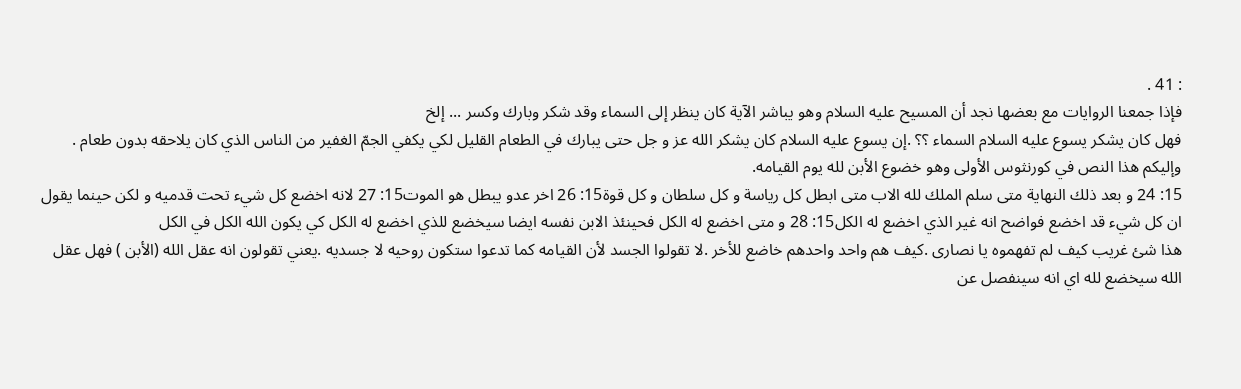: 41 .
فإذا جمعنا الروايات مع بعضها نجد أن المسيح عليه السلام وهو يباشر الآية كان ينظر إلى السماء وقد شكر وبارك وكسر ... إلخ
فهل كان يشكر يسوع عليه السلام السماء ؟؟ .إن يسوع عليه السلام كان يشكر الله عز و جل حتى يبارك في الطعام القليل لكي يكفي الجمّ الغفير من الناس الذي كان يلاحقه بدون طعام .
وإليكم هذا النص في كورنثوس الأولى وهو خضوع الأبن لله يوم القيامه.
15: 24 و بعد ذلك النهاية متى سلم الملك لله الاب متى ابطل كل رياسة و كل سلطان و كل قوة15: 26 اخر عدو يبطل هو الموت15: 27 لانه اخضع كل شيء تحت قدميه و لكن حينما يقول ان كل شيء قد اخضع فواضح انه غير الذي اخضع له الكل15: 28 و متى اخضع له الكل فحينئذ الابن نفسه ايضا سيخضع للذي اخضع له الكل كي يكون الله الكل في الكل
هذا شئ غريب كيف لم تفهموه يا نصارى .كيف هم واحد واحدهم خاضع للأخر .لا تقولوا الجسد لأن القيامه كما تدعوا ستكون روحيه لا جسديه .يعني تقولون انه عقل الله (الأبن ) فهل عقل الله سيخضع لله اي انه سينفصل عن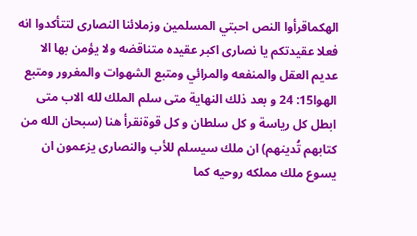الهكماقرأوا النص احبتي المسلمين وزملائنا النصارى لتتأكدوا انه فعلا عقيدتكم يا نصارى اكبر عقيده متناقضه ولا يؤمن بها الا عديم العقل والمنفعه والمرائي ومتبع الشهوات والمغرور ومتبع الهوا15: 24 و بعد ذلك النهاية متى سلم الملك لله الاب متى ابطل كل رياسة و كل سلطان و كل قوةنقرأ هنا (سبحان الله من كتابهم تُدينهم) ان ملك سيسلم للأب والنصارى يزعمون ان يسوع ملك مملكه روحيه كما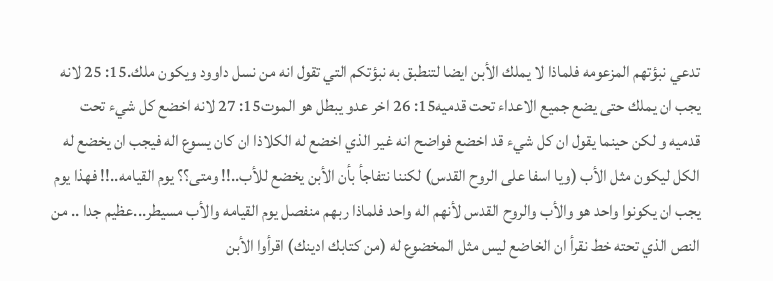تدعي نبؤتهم المزعومه فلماذا لا يملك الأبن ايضا لتنطبق به نبؤتكم التي تقول انه من نسل داوود ويكون ملك.15: 25 لانه يجب ان يملك حتى يضع جميع الاعداء تحت قدميه15: 26 اخر عدو يبطل هو الموت15: 27 لانه اخضع كل شيء تحت قدميه و لكن حينما يقول ان كل شيء قد اخضع فواضح انه غير الذي اخضع له الكلاذا ان كان يسوع اله فيجب ان يخضع له الكل ليكون مثل الأب (ويا اسفا على الروح القدس) لكننا نتفاجأ بأن الأبن يخضع للأب..!! ومتى؟؟ يوم القيامه..!! فهذا يوم يجب ان يكونوا واحد هو والأب والروح القدس لأنهم اله واحد فلماذا ربهم منفصل يوم القيامه والأب مسيطر...عظيم جدا .. من النص الذي تحته خط نقرأ ان الخاضع ليس مثل المخضوع له (من كتابك ادينك) اقرأوا الأبن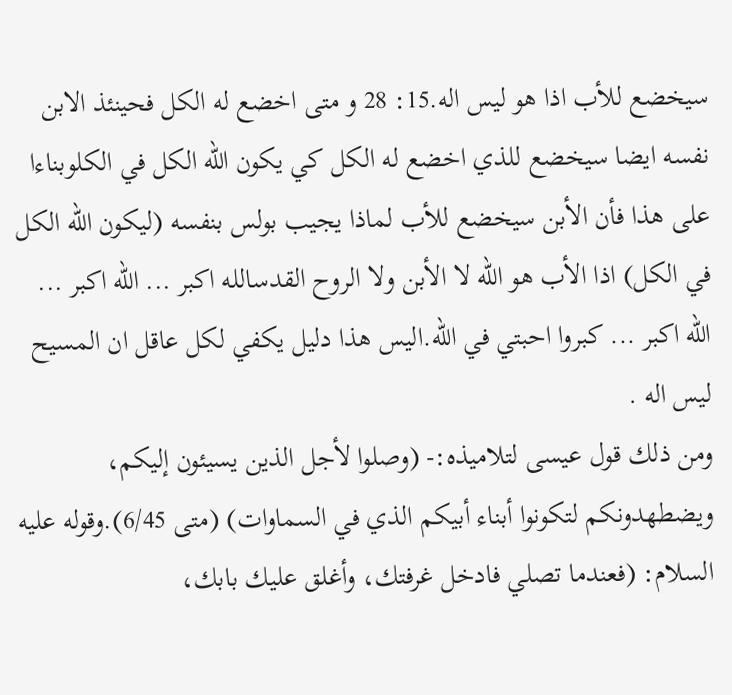سيخضع للأب اذا هو ليس اله.15: 28 و متى اخضع له الكل فحينئذ الابن نفسه ايضا سيخضع للذي اخضع له الكل كي يكون الله الكل في الكلوبناءا على هذا فأن الأبن سيخضع للأب لماذا يجيب بولس بنفسه (ليكون الله الكل في الكل) اذا الأب هو الله لا الأبن ولا الروح القدسالله اكبر ... الله اكبر ... الله اكبر ... كبروا احبتي في الله.اليس هذا دليل يكفي لكل عاقل ان المسيح ليس اله .
ومن ذلك قول عيسى لتلاميذه:- (وصلوا لأجل الذين يسيئون إليكم، ويضطهدونكم لتكونوا أبناء أبيكم الذي في السماوات) (متى 6/45).وقوله عليه السلام: (فعندما تصلي فادخل غرفتك، وأغلق عليك بابك،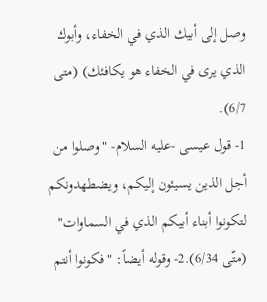وصل إلى أبيك الذي في الخفاء، وأبوك الذي يرى في الخفاء هو يكافئك) (متى 6/7).
1- قول عيسى -عليه السلام- "وصلوا من أجل الذين يسيئون إليكم، ويضطهدونكم لتكونوا أبناء أبيكم الذي في السماوات" (متّى 6/34).2- وقوله أيضاً: "فكونوا أنتم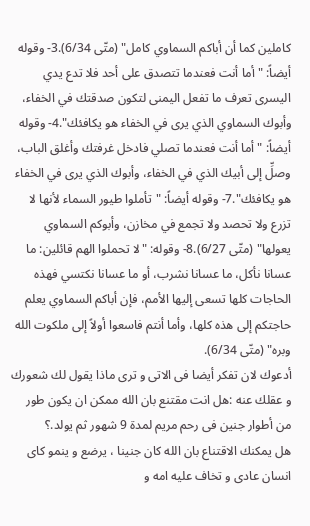كاملين كما أن أباكم السماوي كامل" (متّى 6/34).3- وقوله أيضاً: "أما أنت فعندما تتصدق على أحد فلا تدع يدي اليسرى تعرف ما تفعل اليمنى لتكون صدقتك في الخفاء، وأبوك السماوي الذي يرى في الخفاء هو يكافئك".4- وقوله أيضاً: "أما أنت فعندما تصلي فادخل غرفتك وأغلق الباب، وصلِّ إلى أبيك الذي في الخفاء، وأبوك الذي يرى في الخفاء هو يكافئك".7- وقوله أيضاً: "تأملوا طيور السماء لأنها لا تزرع ولا تحصد ولا تجمع في مخازن، وأبوكم السماوي يعولها" (متّى 6/27).8- وقوله: "لا تحملوا الهم قائلين: ما عسانا نأكل، ما عسانا نشرب، أو ما عسانا نكتسي فهذه الحاجات كلها تسعى إليها الأمم، فإن أباكم السماوي يعلم حاجتكم إلى هذه كلها، وأما أنتم فاسعوا أولاً إلى ملكوت الله وبره" (متّى 6/34).
أدعوك لان تفكر أيضا فى الاتى و ترى ماذا يقول لك شعورك و عقلك عنه :هل انت مقتنع بان الله ممكن ان يكون طور من أطوار جنين فى رحم مريم لمدة 9 شهور ثم يولد.؟
هل يمكنك الاقتناع بان الله كان جنينا ، يرضع و ينمو كاى انسان عادى و تخاف عليه امه و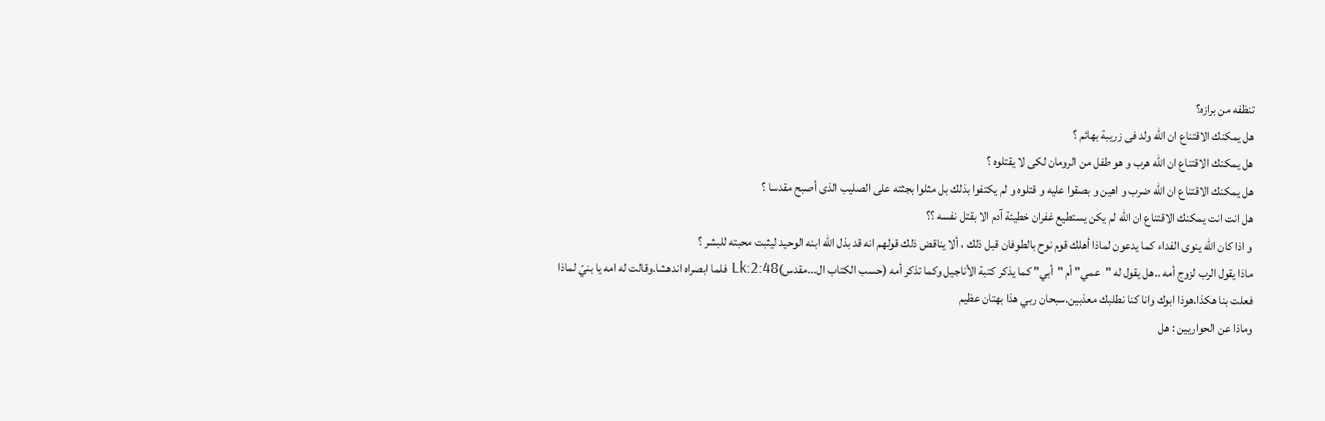تنظفه من برازه؟
هل يمكنك الاقتناع ان الله ولد فى زريبة بهائم ؟
هل يمكنك الاقتناع ان الله هرب و هو طفل من الرومان لكى لا يقتلوه ؟
هل يمكنك الاقتناع ان الله ضرب و اهين و بصقوا عليه و قتلوه و لم يكتفوا بذلك بل مثلوا بجثته على الصليب الذى أصبح مقدسا ؟
هل انت انت يمكنك الاقتناع ان الله لم يكن يستطيع غفران خطيئة آدم الا بقتل نفسه ؟؟
و اذا كان الله ينوى الفداء كما يدعون لماذا أهلك قوم نوح بالطوفان قبل ذلك ، ألا يناقض ذلك قولهم انه قد بذل الله ابنه الوحيد ليثبت محبته للبشر ؟
ماذا يقول الرب لزوج أمه ..هل يقول له "عمي" أم "أبي" كما يذكر كتبة الأناجيل وكما تذكر أمه (حسب الكتاب ال...مقدس)Lk:2:48 فلما ابصراه اندهشا.وقالت له امه يا بنيّ لماذا فعلت بنا هكذا.هوذا ابوك وانا كنا نطلبك معذبين.سبحان ربي هذا بهتان عظيم
وماذا عن الحواريين : هل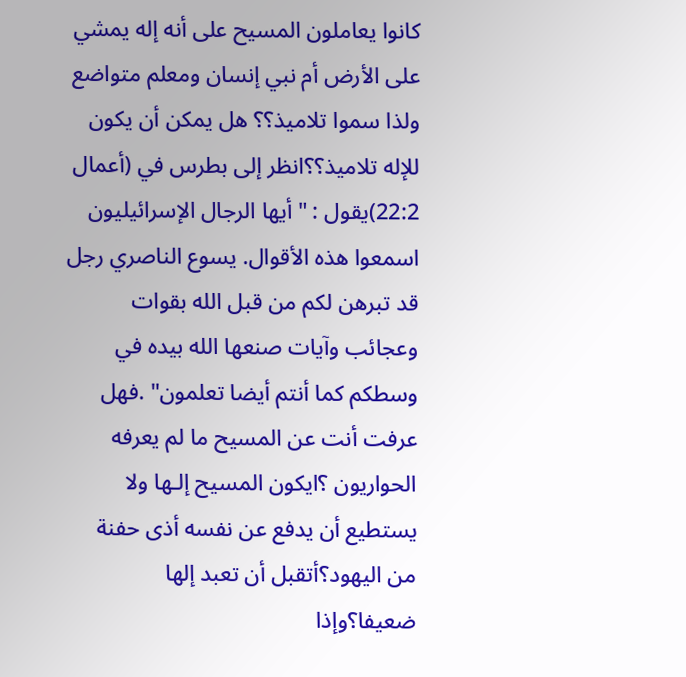كانوا يعاملون المسيح على أنه إله يمشي على الأرض أم نبي إنسان ومعلم متواضع ولذا سموا تلاميذ؟؟ هل يمكن أن يكون للإله تلاميذ؟؟انظر إلى بطرس في (أعمال 22:2)يقول : " أيها الرجال الإسرائيليون اسمعوا هذه الأقوال. يسوع الناصري رجل قد تبرهن لكم من قبل الله بقوات وعجائب وآيات صنعها الله بيده في وسطكم كما أنتم أيضا تعلمون" .فهل عرفت أنت عن المسيح ما لم يعرفه الحواريون ؟ايكون المسيح إلـها ولا يستطيع أن يدفع عن نفسه أذى حفنة من اليهود؟أتقبل أن تعبد إلها ضعيفا؟وإذا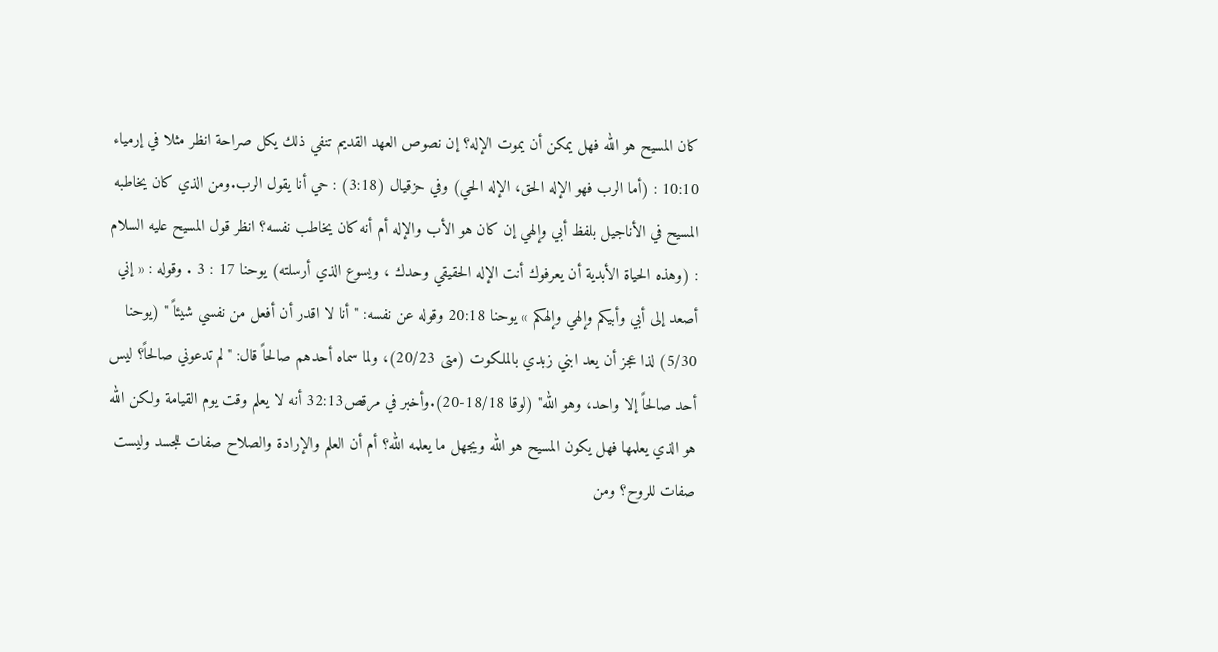كان المسيح هو الله فهل يمكن أن يموت الإله؟ إن نصوص العهد القديم تنفي ذلك يكل صراحة انظر مثلا في إرمياء 10:10 : (أما الرب فهو الإله الحق، الإله الحي) وفي حزقيال (3:18) : حي أنا يقول الرب.ومن الذي كان يخاطبه المسيح في الأناجيل بلفظ أبي وإلهي إن كان هو الأب والإله أم أنه كان يخاطب نفسه؟ انظر قول المسيح عليه السلام : (وهذه الحياة الأبدية أن يعرفوك أنت الإله الحقيقي وحدك ، ويسوع الذي أرسلته) يوحنا 17 : 3 . وقوله : « إني أصعد إلى أبي وأبيكم وإلهي وإلهكم » يوحنا 20:18 وقوله عن نفسه: "أنا لا اقدر أن أفعل من نفسي شيئاً " (يوحنا 5/30) لذا عجز أن يعد ابني زبدي بالملكوت (متى 20/23)، ولما سماه أحدهم صالحاً قال: "لم تدعوني صالحاً؟ ليس أحد صالحاً إلا واحد، وهو الله" (لوقا 18/18-20).وأخبر في مرقص32:13 أنه لا يعلم وقت يوم القيامة ولكن الله هو الذي يعلمها فهل يكون المسيح هو الله ويجهل ما يعلمه الله؟ أم أن العلم والإرادة والصلاح صفات للجسد وليست صفات للروح؟ ومن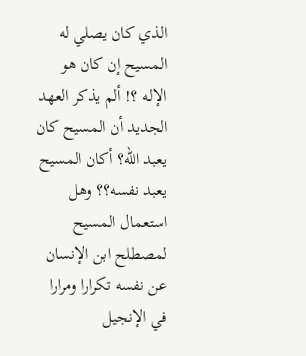الذي كان يصلي له المسيح إن كان هو الإلـه ؟! ألم يذكر العهد الجديد أن المسيح كان يعبد الله؟ أكان المسيح يعبد نفسه؟؟ وهل استعمال المسيح لمصطلح ابن الإنسان عن نفسه تكرارا ومرارا في الإنجيل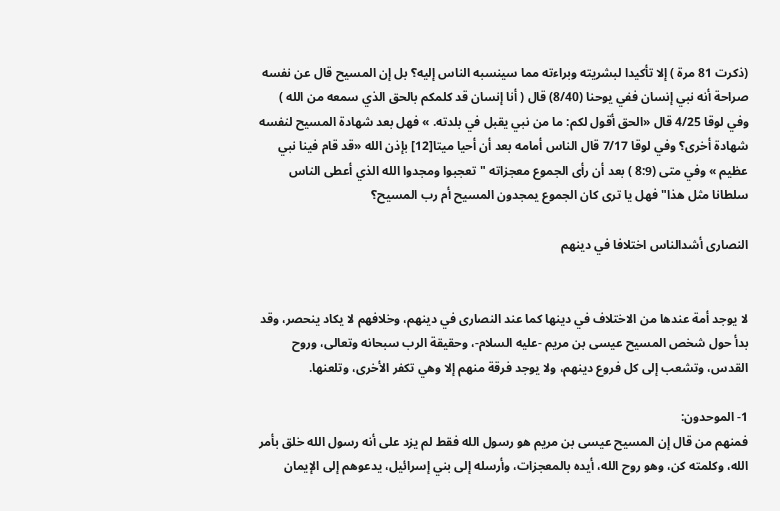(ذكرت 81 مرة ) إلا تأكيدا لبشريته وبراءته مما سينسبه الناس إليه؟ بل إن المسيح قال عن نفسه صراحة أنه نبي إنسان ففي يوحنا (8/40) قال ( أنا إنسان قد كلمكم بالحق الذي سمعه من الله ) وفي لوقا 4/25 قال «الحق أقول لكم: ما من نبي يقبل في بلدته. » فهل بعد شهادة المسيح لنفسه شهادة أخرى؟ وفي لوقا 7/17 قال الناس أمامه بعد أن أحيا ميتا[12] بإذن الله «قد قام فينا نبي عظيم » وفي متى (8:9 ) بعد أن رأى الجموع معجزاته "تعجبوا ومجدوا الله الذي أعطى الناس سلطانا مثل هذا" فهل يا ترى كان الجموع يمجدون المسيح أم رب المسيح؟

النصارى أشدالناس اختلافا في دينهم


لا يوجد أمة عندها من الاختلاف في دينها كما عند النصارى في دينهم، وخلافهم لا يكاد ينحصر، وقد بدأ حول شخص المسيح عيسى بن مريم -عليه السلام-، وحقيقة الرب سبحانه وتعالى، وروح القدس، وتشعب إلى كل فروع دينهم، ولا يوجد فرقة منهم إلا وهي تكفر الأخرى، وتلعنها.

1- الموحدون:
فمنهم من قال إن المسيح عيسى بن مريم هو رسول الله فقط لم يزد على أنه رسول الله خلق بأمر الله، وكلمته كن، وهو روح الله، أيده بالمعجزات، وأرسله إلى بني إسرائيل، يدعوهم إلى الإيمان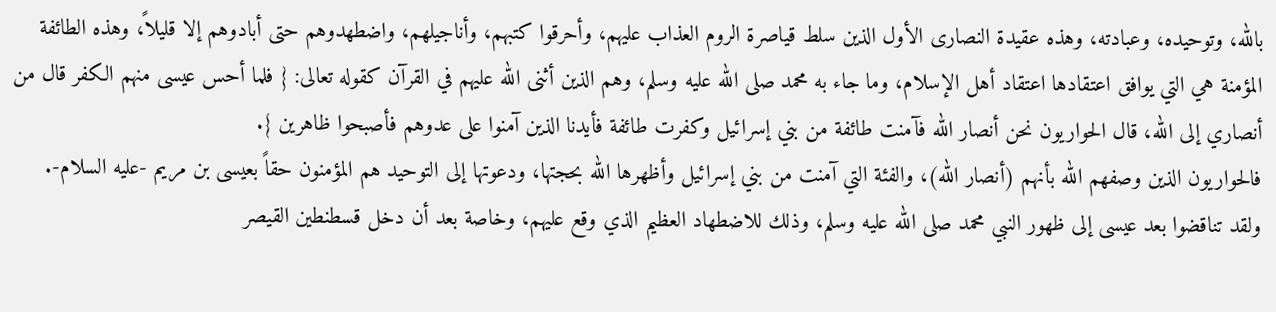بالله، وتوحيده، وعبادته، وهذه عقيدة النصارى الأول الذين سلط قياصرة الروم العذاب عليهم، وأحرقوا كتبهم، وأناجيلهم، واضطهدوهم حتى أبادوهم إلا قليلاً، وهذه الطائفة المؤمنة هي التي يوافق اعتقادها اعتقاد أهل الإسلام، وما جاء به محمد صلى الله عليه وسلم، وهم الذين أثنى الله عليهم في القرآن كقوله تعالى: { فلما أحس عيسى منهم الكفر قال من أنصاري إلى الله، قال الحواريون نحن أنصار الله فآمنت طائفة من بني إسرائيل وكفرت طائفة فأيدنا الذين آمنوا على عدوهم فأصبحوا ظاهرين }.
فالحواريون الذين وصفهم الله بأنهم (أنصار الله)، والفئة التي آمنت من بني إسرائيل وأظهرها الله بحجتها، ودعوتها إلى التوحيد هم المؤمنون حقاً بعيسى بن مريم -عليه السلام-.
ولقد تناقضوا بعد عيسى إلى ظهور النبي محمد صلى الله عليه وسلم، وذلك للاضطهاد العظيم الذي وقع عليهم، وخاصة بعد أن دخل قسطنطين القيصر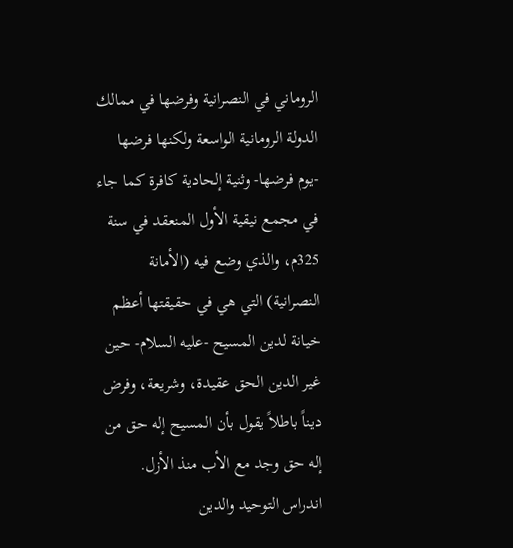الروماني في النصرانية وفرضها في ممالك  الدولة الرومانية الواسعة ولكنها فرضها -يوم فرضها- وثنية إلحادية كافرة كما جاء في مجمع نيقية الأول المنعقد في سنة 325م، والذي وضع فيه (الأمانة النصرانية) التي هي في حقيقتها أعظم خيانة لدين المسيح -عليه السلام- حين غير الدين الحق عقيدة، وشريعة، وفرض ديناً باطلاً يقول بأن المسيح إله حق من إله حق وجد مع الأب منذ الأزل.
اندراس التوحيد والدين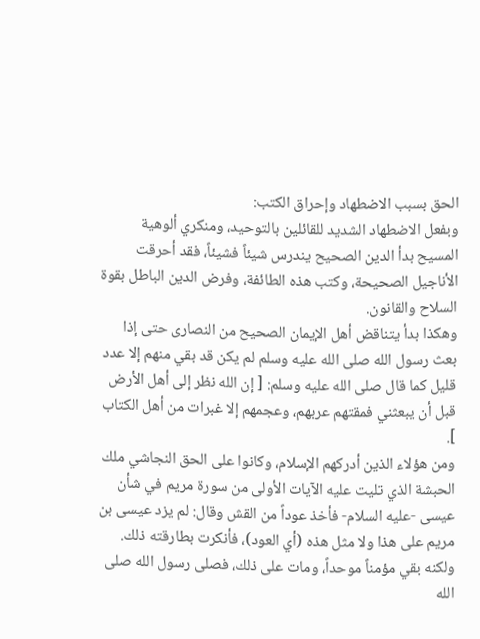الحق بسبب الاضطهاد وإحراق الكتب:
وبفعل الاضطهاد الشديد للقائلين بالتوحيد، ومنكري ألوهية المسيح بدأ الدين الصحيح يندرس شيئاً فشيئاً، فقد أحرقت الأناجيل الصحيحة، وكتب هذه الطائفة، وفرض الدين الباطل بقوة السلاح والقانون.
وهكذا بدأ يتناقض أهل الإيمان الصحيح من النصارى حتى إذا بعث رسول الله صلى الله عليه وسلم لم يكن قد بقي منهم إلا عدد قليل كما قال صلى الله عليه وسلم: [ إن الله نظر إلى أهل الأرض قبل أن يبعثني فمقتهم عربهم، وعجمهم إلا غبرات من أهل الكتاب ].
ومن هؤلاء الذين أدركهم الإسلام، وكانوا على الحق النجاشي ملك الحبشة الذي تليت عليه الآيات الأولى من سورة مريم في شأن عيسى -عليه السلام- فأخذ عوداً من القش وقال: لم يزد عيسى بن مريم على هذا ولا مثل هذه (أي العود)، فأنكرت بطارقته ذلك.
ولكنه بقي مؤمناً موحداً، ومات على ذلك، فصلى رسول الله صلى الله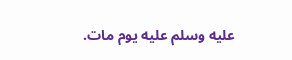عليه وسلم عليه يوم مات.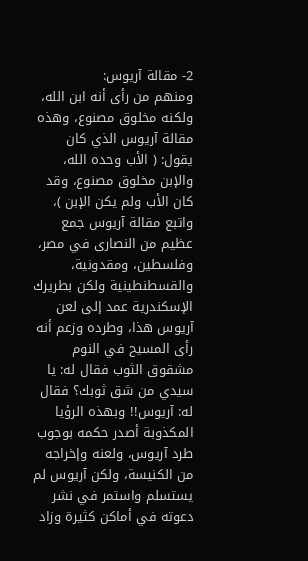2- مقالة آريوس:
ومنهم من رأى أنه ابن الله، ولكنه مخلوق مصنوع، وهذه مقالة آريوس الذي كان يقول: ( الأب وحده الله، والإبن مخلوق مصنوع، وقد كان الأب ولم يكن الإبن )، واتبع مقالة آريوس جمع عظيم من النصارى في مصر، وفلسطين، ومقدونية، والقسطنطينية ولكن بطريرك الإسكندرية عمد إلى لعن آريوس هذا، وطرده وزعم أنه رأى المسيح في النوم مشقوق الثوب فقال له: يا سيدي من شق ثوبك؟ فقال له: آريوس!! وبهذه الرؤيا المكذوبة أصدر حكمه بوجوب طرد آريوس، ولعنه وإخراجه من الكنيسة، ولكن آريوس لم يستسلم واستمر في نشر دعوته في أماكن كثيرة وزاد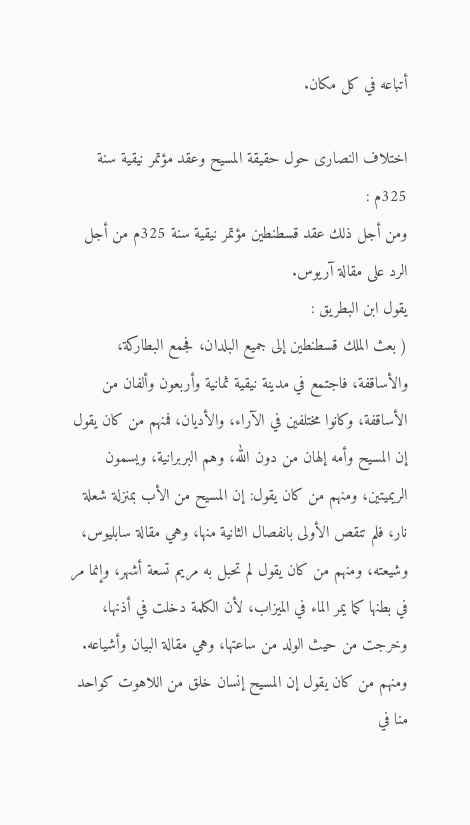أتباعه في كل مكان.

اختلاف النصارى حول حقيقة المسيح وعقد مؤتمر نيقية سنة 325م :
ومن أجل ذلك عقد قسطنطين مؤتمر نيقية سنة 325م من أجل الرد على مقالة آريوس.
يقول ابن البطريق :
( بعث الملك قسطنطين إلى جميع البلدان، فجمع البطاركة، والأساقفة، فاجتمع في مدينة نيقية ثمانية وأربعون وألفان من الأساقفة، وكانوا مختلفين في الآراء، والأديان، فمنهم من كان يقول إن المسيح وأمه إلهان من دون الله، وهم البربرانية، ويسمون الريميتين، ومنهم من كان يقول: إن المسيح من الأب بمنزلة شعلة نار، فلم تنقص الأولى بانفصال الثانية منها، وهي مقالة سابليوس، وشيعته، ومنهم من كان يقول لم تحبل به مريم تسعة أشهر، وإنما مر في بطنها كما يمر الماء في الميزاب، لأن الكلمة دخلت في أذنها، وخرجت من حيث الولد من ساعتها، وهي مقالة البيان وأشياعه.
ومنهم من كان يقول إن المسيح إنسان خلق من اللاهوت كواحد منا في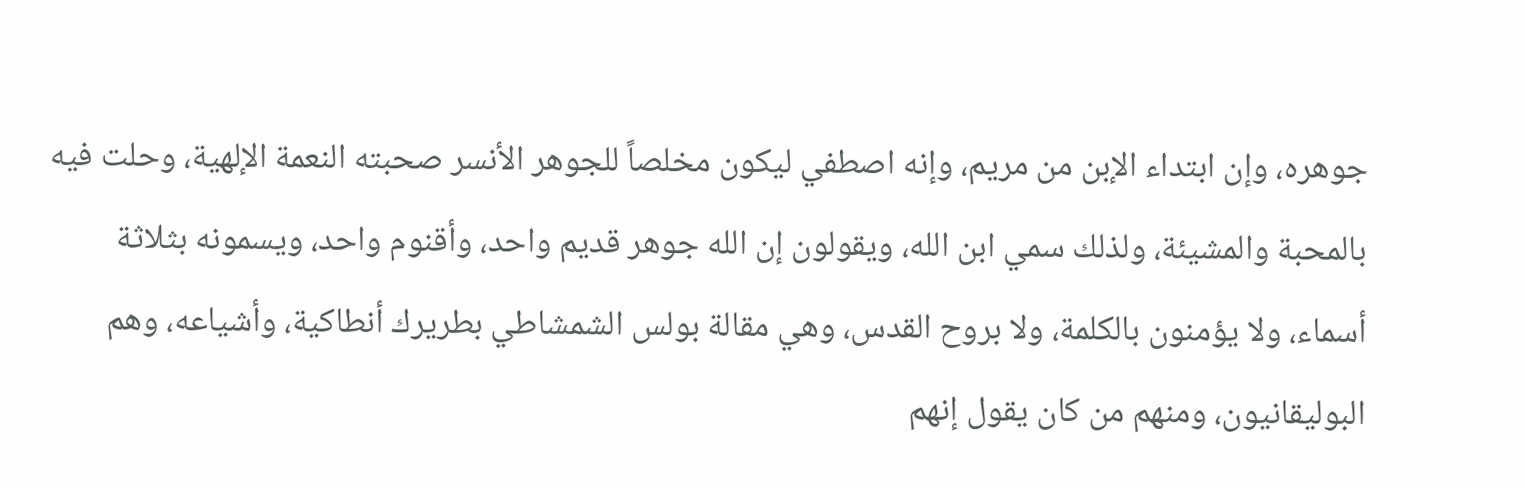جوهره، وإن ابتداء الإبن من مريم، وإنه اصطفي ليكون مخلصاً للجوهر الأنسر صحبته النعمة الإلهية، وحلت فيه بالمحبة والمشيئة، ولذلك سمي ابن الله، ويقولون إن الله جوهر قديم واحد، وأقنوم واحد، ويسمونه بثلاثة أسماء، ولا يؤمنون بالكلمة، ولا بروح القدس، وهي مقالة بولس الشمشاطي بطريرك أنطاكية، وأشياعه، وهم البوليقانيون، ومنهم من كان يقول إنهم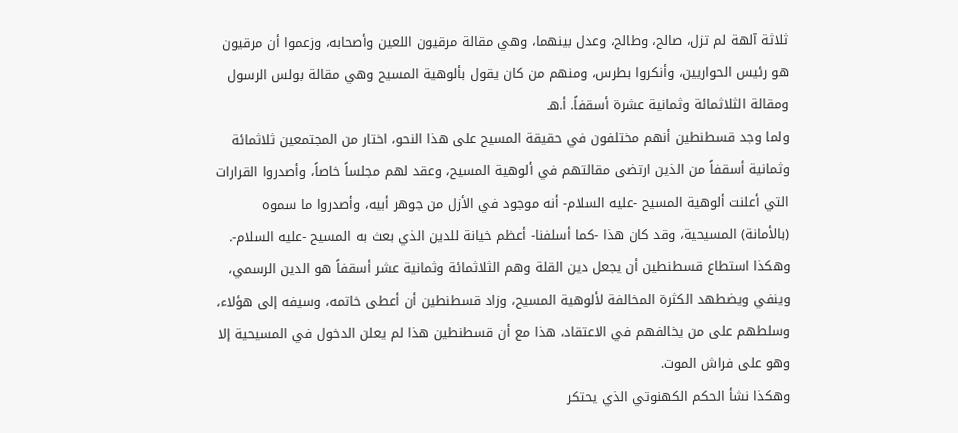ثلاثة آلهة لم تزل، صالح، وطالح، وعدل بينهما، وهي مقالة مرقيون اللعين وأصحابه، وزعموا أن مرقيون هو رئيس الحواريين، وأنكروا بطرس، ومنهم من كان يقول بألوهية المسيح وهي مقالة بولس الرسول ومقالة الثلاثمائة وثمانية عشرة أسقفاً. أ.هـ
ولما وجد قسطنطين أنهم مختلفون في حقيقة المسيح على هذا النحو، اختار من المجتمعين ثلاثمائة وثمانية أسقفاً من الذين ارتضى مقالتهم في ألوهية المسيح، وعقد لهم مجلساً خاصاً، وأصدروا القرارات التي أعلنت ألوهية المسيح -عليه السلام- أنه موجود في الأزل من جوهر أبيه، وأصدروا ما سموه (بالأمانة) المسيحية، وقد كان هذا -كما أسلفنا- أعظم خيانة للدين الذي بعث به المسيح -عليه السلام-.
وهكذا استطاع قسطنطين أن يجعل دين القلة وهم الثلاثمائة وثمانية عشر أسقفاً هو الدين الرسمي، وينفي ويضطهد الكثرة المخالفة لألوهية المسيح، وزاد قسطنطين أن أعطى خاتمه، وسيفه إلى هؤلاء، وسلطهم على من يخالفهم في الاعتقاد، هذا مع أن قسطنطين هذا لم يعلن الدخول في المسيحية إلا وهو على فراش الموت.
وهكذا نشأ الحكم الكهنوتي الذي يحتكر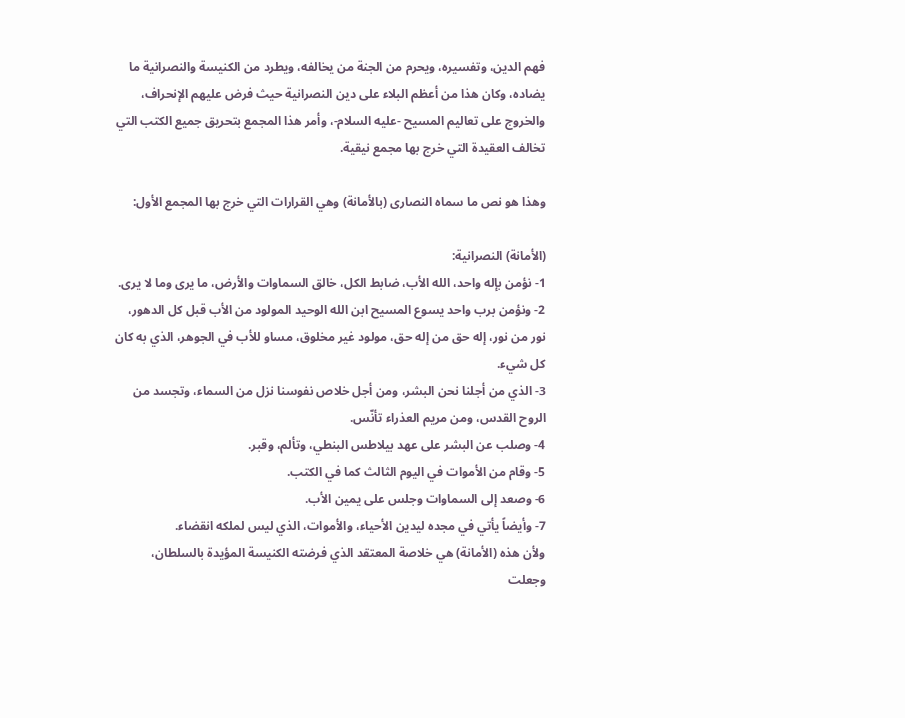فهم الدين، وتفسيره، ويحرم من الجنة من يخالفه، ويطرد من الكنيسة والنصرانية ما يضاده، وكان هذا من أعظم البلاء على دين النصرانية حيث فرض عليهم الإنحراف، والخروج على تعاليم المسيح -عليه السلام-، وأمر هذا المجمع بتحريق جميع الكتب التي تخالف العقيدة التي خرج بها مجمع نيقية.

وهذا هو نص ما سماه النصارى (بالأمانة) وهي القرارات التي خرج بها المجمع الأول:

(الأمانة) النصرانية:
1- نؤمن بإله واحد، الله الأب، ضابط الكل، خالق السماوات والأرض، ما يرى وما لا يرى.
2- ونؤمن برب واحد يسوع المسيح ابن الله الوحيد المولود من الأب قبل كل الدهور، نور من نور، إله حق من إله حق، مولود غير مخلوق، مساو للأب في الجوهر، الذي به كان كل شيء.
3- الذي من أجلنا نحن البشر، ومن أجل خلاص نفوسنا نزل من السماء، وتجسد من الروح القدس، ومن مريم العذراء تأنّس.
4- وصلب عن البشر على عهد بيلاطس البنطي، وتألم، وقبر.
5- وقام من الأموات في اليوم الثالث كما في الكتب.
6- وصعد إلى السماوات وجلس على يمين الأب.
7- وأيضاً يأتي في مجده ليدين الأحياء، والأموات، الذي ليس لملكه انقضاء.
ولأن هذه (الأمانة) هي خلاصة المعتقد الذي فرضته الكنيسة المؤيدة بالسلطان، وجعلت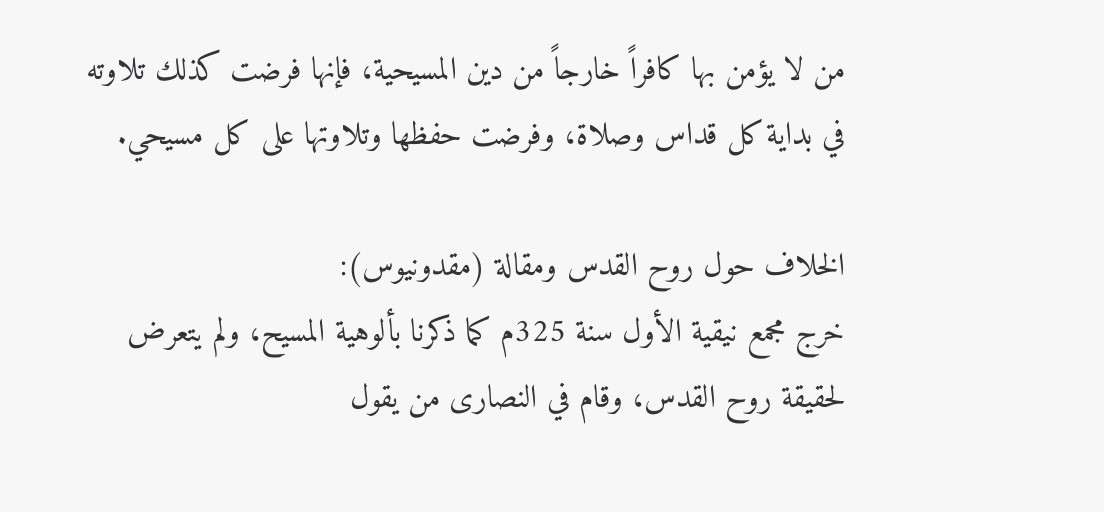من لا يؤمن بها كافراً خارجاً من دين المسيحية، فإنها فرضت كذلك تلاوته في بداية كل قداس وصلاة، وفرضت حفظها وتلاوتها على كل مسيحي.

الخلاف حول روح القدس ومقالة (مقدونيوس):
خرج مجمع نيقية الأول سنة 325م كما ذكرنا بألوهية المسيح، ولم يتعرض لحقيقة روح القدس، وقام في النصارى من يقول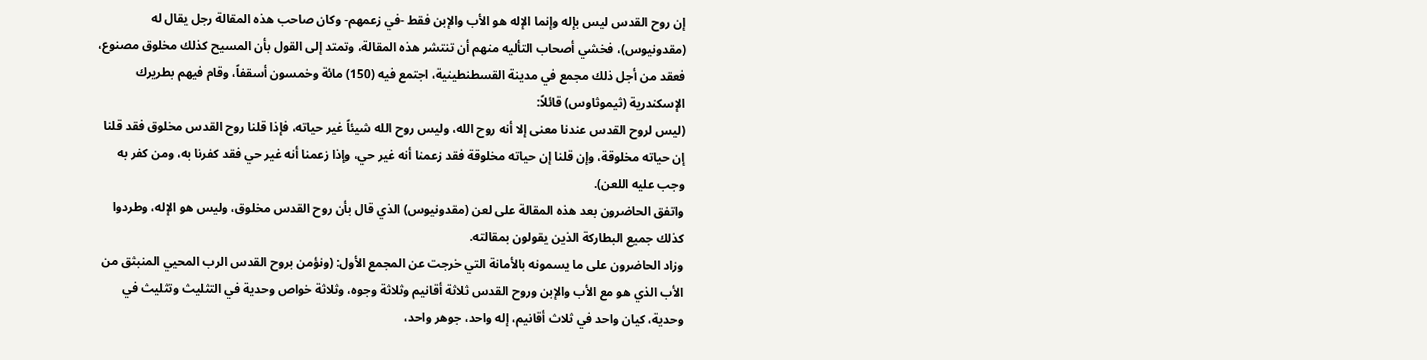إن روح القدس ليس بإله وإنما الإله هو الأب والإبن فقط -في زعمهم- وكان صاحب هذه المقالة رجل يقال له (مقدونيوس)، فخشي أصحاب التأليه منهم أن تنتشر هذه المقالة، وتمتد إلى القول بأن المسيح كذلك مخلوق مصنوع، فعقد من أجل ذلك مجمع في مدينة القسطنطينية، اجتمع فيه (150) مائة وخمسون أسقفاً، وقام فيهم بطريرك الإسكندرية (ثيموثاوس) قائلاً:
(ليس لروح القدس عندنا معنى إلا أنه روح الله، وليس روح الله شيئاً غير حياته، فإذا قلنا روح القدس مخلوق فقد قلنا إن حياته مخلوقة، وإن قلنا إن حياته مخلوقة فقد زعمنا أنه غير حي، وإذا زعمنا أنه غير حي فقد كفرنا به، ومن كفر به وجب عليه اللعن).
واتفق الحاضرون بعد هذه المقالة على لعن (مقدونيوس) الذي قال بأن روح القدس مخلوق، وليس هو الإله، وطردوا كذلك جميع البطاركة الذين يقولون بمقالته.
وزاد الحاضرون على ما يسمونه بالأمانة التي خرجت عن المجمع الأول: (ونؤمن بروح القدس الرب المحيي المنبثق من الأب الذي هو مع الأب والإبن وروح القدس ثلاثة أقانيم وثلاثة وجوه، وثلاثة خواص وحدية في التثليث وتثليث في وحدية، كيان واحد في ثلاث أقانيم، إله واحد، جوهر واحد،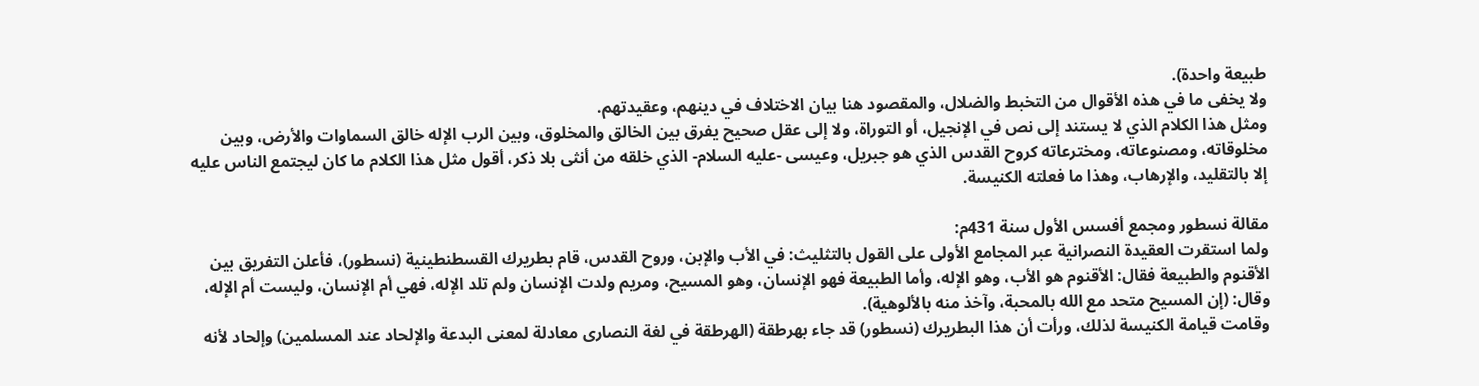طبيعة واحدة).
ولا يخفى ما في هذه الأقوال من التخبط والضلال، والمقصود هنا بيان الاختلاف في دينهم، وعقيدتهم.
ومثل هذا الكلام الذي لا يستند إلى نص في الإنجيل، أو التوراة، ولا إلى عقل صحيح يفرق بين الخالق والمخلوق، وبين الرب الإله خالق السماوات والأرض، وبين مخلوقاته، ومصنوعاته، ومخترعاته كروح القدس الذي هو جبريل، وعيسى -عليه السلام- الذي خلقه من أنثى بلا ذكر، أقول مثل هذا الكلام ما كان ليجتمع الناس عليه إلا بالتقليد، والإرهاب، وهذا ما فعلته الكنيسة.

مقالة نسطور ومجمع أفسس الأول سنة 431م:
ولما استقرت العقيدة النصرانية عبر المجامع الأولى على القول بالتثليث: في الأب والإبن، وروح القدس، قام بطريرك القسطنطينية (نسطور)، فأعلن التفريق بين الأقنوم والطبيعة فقال: الأقنوم هو الأب، وهو الإله، وأما الطبيعة فهو الإنسان، وهو المسيح، ومريم ولدت الإنسان ولم تلد الإله، فهي أم الإنسان، وليست أم الإله، وقال: (إن المسيح متحد مع الله بالمحبة، وآخذ منه بالألوهية).
وقامت قيامة الكنيسة لذلك، ورأت أن هذا البطريرك (نسطور) قد جاء بهرطقة (الهرطقة في لغة النصارى معادلة لمعنى البدعة والإلحاد عند المسلمين) وإلحاد لأنه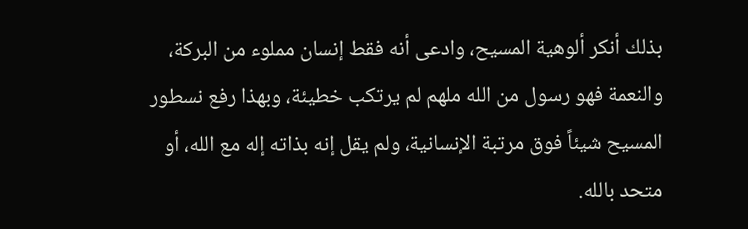بذلك أنكر ألوهية المسيح، وادعى أنه فقط إنسان مملوء من البركة، والنعمة فهو رسول من الله ملهم لم يرتكب خطيئة، وبهذا رفع نسطور المسيح شيئاً فوق مرتبة الإنسانية، ولم يقل إنه بذاته إله مع الله، أو متحد بالله.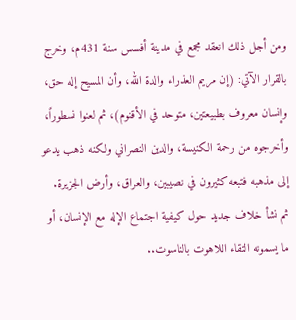ومن أجل ذلك انعقد مجمع في مدينة أفسس سنة 431م، وخرج بالقرار الآتي: (إن مريم العذراء والدة الله، وأن المسيح إله حق، وإنسان معروف بطبيعتين، متوحد في الأقنوم)، ثم لعنوا نسطوراً، وأخرجوه من رحمة الكنيسة، والدين النصراني ولكنه ذهب يدعو إلى مذهبه فتبعه كثيرون في نصيبين، والعراق، وأرض الجزيرة.
ثم نشأ خلاف جديد حول كيفية اجتماع الإله مع الإنسان، أو ما يسمونه التقاء اللاهوت بالناسوت..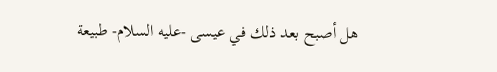هل أصبح بعد ذلك في عيسى -عليه السلام- طبيعة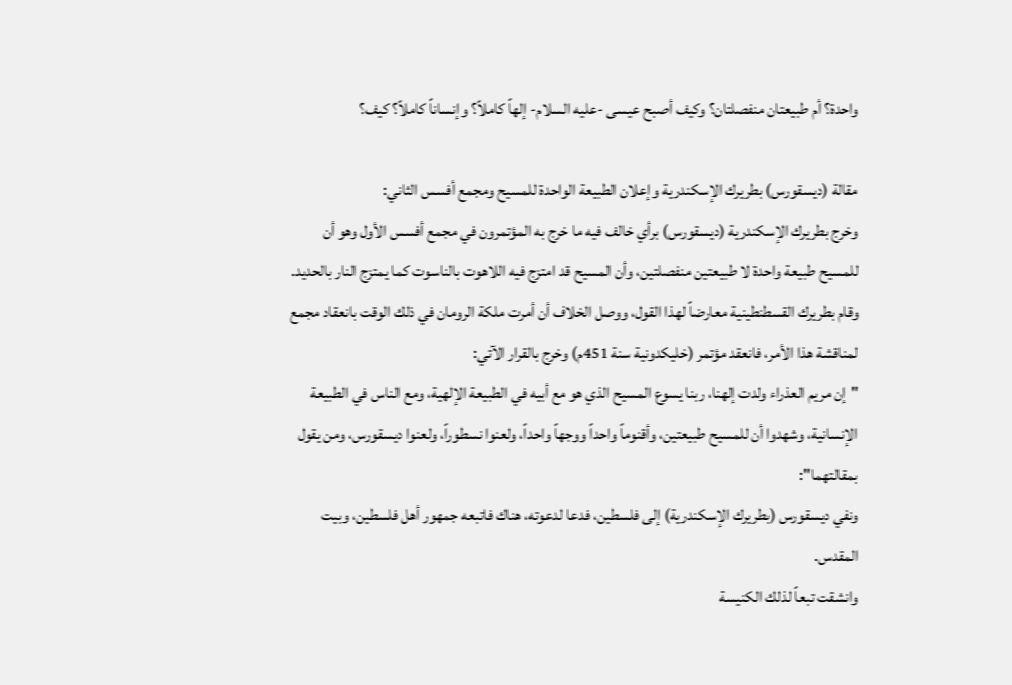واحدة؟ أم طبيعتان منفصلتان؟ وكيف أصبح عيسى -عليه السلام- إلهاً كاملاً؟ وإنساناً كاملاً؟ كيف؟

مقالة (ديسقورس) بطريرك الإسكندرية وإعلان الطبيعة الواحدة للمسيح ومجمع أفسس الثاني:
وخرج بطريرك الإسكندرية (ديسقورس) برأي خالف فيه ما خرج به المؤتمرون في مجمع أفسس الأول وهو أن للمسيح طبيعة واحدة لا طبيعتين منفصلتين، وأن المسيح قد امتزج فيه اللاهوت بالناسوت كما يمتزج النار بالحديد.
وقام بطريرك القسطنطينية معارضاً لهذا القول، ووصل الخلاف أن أمرت ملكة الرومان في ذلك الوقت بانعقاد مجمع لمناقشة هذا الأمر، فانعقد مؤتمر (خليكدونية سنة 451م) وخرج بالقرار الآتي:
"إن مريم العذراء ولدت إلهنا، ربنا يسوع المسيح الذي هو مع أبيه في الطبيعة الإلهية، ومع الناس في الطبيعة الإنسانية، وشهدوا أن للمسيح طبيعتين، وأقنوماً واحداً ووجهاً واحداً، ولعنوا نسطوراً، ولعنوا ديسقورس، ومن يقول بمقالتهما":
ونفي ديسقورس (بطريرك الإسكندرية) إلى فلسطين، فدعا لدعوته، هناك فاتبعه جمهور أهل فلسطين، وبيت المقدس.
وانشقت تبعاً لذلك الكنيسة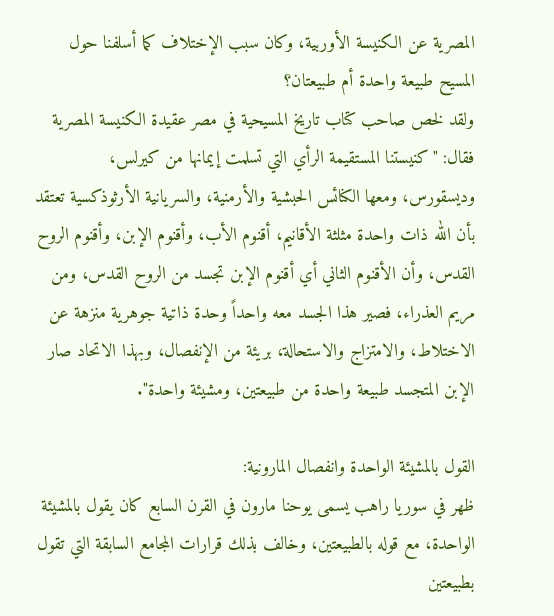المصرية عن الكنيسة الأوربية، وكان سبب الإختلاف كما أسلفنا حول المسيح طبيعة واحدة أم طبيعتان؟
ولقد لخص صاحب كتاب تاريخ المسيحية في مصر عقيدة الكنيسة المصرية فقال: "كنيستنا المستقيمة الرأي التي تسلمت إيمانها من كيرلس، وديسقورس، ومعها الكنائس الحبشية والأرمنية، والسريانية الأرثوذكسية تعتقد بأن الله ذات واحدة مثلثة الأقانيم، أقنوم الأب، وأقنوم الإبن، وأقنوم الروح القدس، وأن الأقنوم الثاني أي أقنوم الإبن تجسد من الروح القدس، ومن مريم العذراء، فصير هذا الجسد معه واحداً وحدة ذاتية جوهرية منزهة عن الاختلاط، والامتزاج والاستحالة، بريئة من الإنفصال، وبهذا الاتحاد صار الإبن المتجسد طبيعة واحدة من طبيعتين، ومشيئة واحدة".

القول بالمشيئة الواحدة وانفصال المارونية:
ظهر في سوريا راهب يسمى يوحنا مارون في القرن السابع كان يقول بالمشيئة الواحدة، مع قوله بالطبيعتين، وخالف بذلك قرارات المجامع السابقة التي تقول بطبيعتين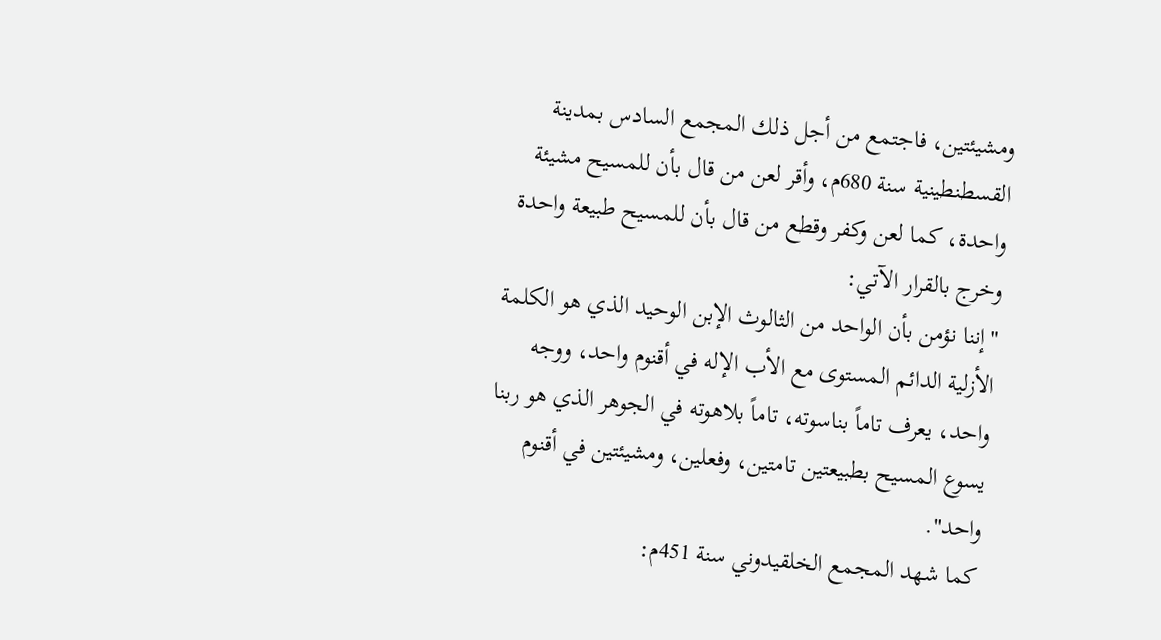ومشيئتين، فاجتمع من أجل ذلك المجمع السادس بمدينة القسطنطينية سنة 680م، وأقر لعن من قال بأن للمسيح مشيئة واحدة، كما لعن وكفر وقطع من قال بأن للمسيح طبيعة واحدة وخرج بالقرار الآتي:
"إننا نؤمن بأن الواحد من الثالوث الإبن الوحيد الذي هو الكلمة الأزلية الدائم المستوى مع الأب الإله في أقنوم واحد، ووجه واحد، يعرف تاماً بناسوته، تاماً بلاهوته في الجوهر الذي هو ربنا يسوع المسيح بطبيعتين تامتين، وفعلين، ومشيئتين في أقنوم واحد".
كما شهد المجمع الخلقيدوني سنة 451م: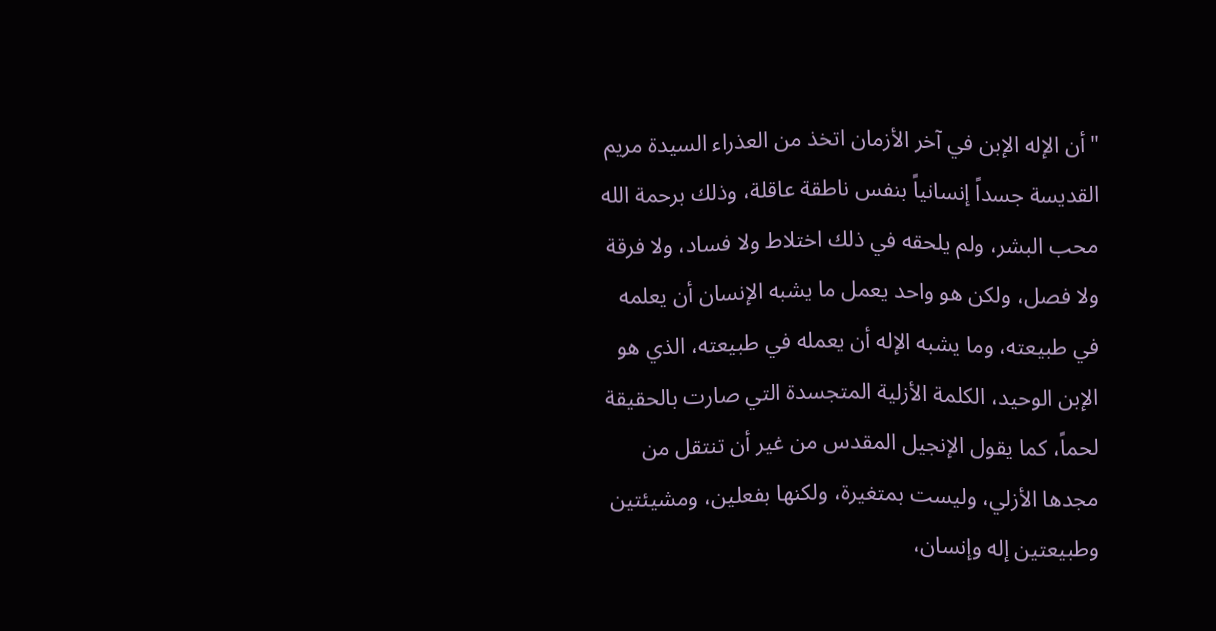"أن الإله الإبن في آخر الأزمان اتخذ من العذراء السيدة مريم القديسة جسداً إنسانياً بنفس ناطقة عاقلة، وذلك برحمة الله محب البشر، ولم يلحقه في ذلك اختلاط ولا فساد، ولا فرقة ولا فصل، ولكن هو واحد يعمل ما يشبه الإنسان أن يعلمه في طبيعته، وما يشبه الإله أن يعمله في طبيعته، الذي هو الإبن الوحيد، الكلمة الأزلية المتجسدة التي صارت بالحقيقة لحماً، كما يقول الإنجيل المقدس من غير أن تنتقل من مجدها الأزلي، وليست بمتغيرة، ولكنها بفعلين، ومشيئتين وطبيعتين إله وإنسان،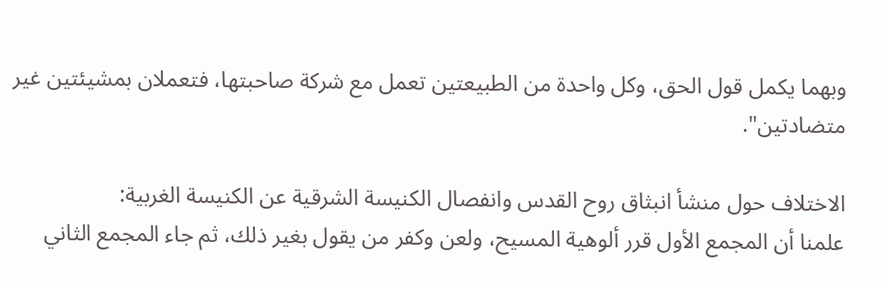وبهما يكمل قول الحق، وكل واحدة من الطبيعتين تعمل مع شركة صاحبتها، فتعملان بمشيئتين غير متضادتين".

الاختلاف حول منشأ انبثاق روح القدس وانفصال الكنيسة الشرقية عن الكنيسة الغربية:
علمنا أن المجمع الأول قرر ألوهية المسيح، ولعن وكفر من يقول بغير ذلك، ثم جاء المجمع الثاني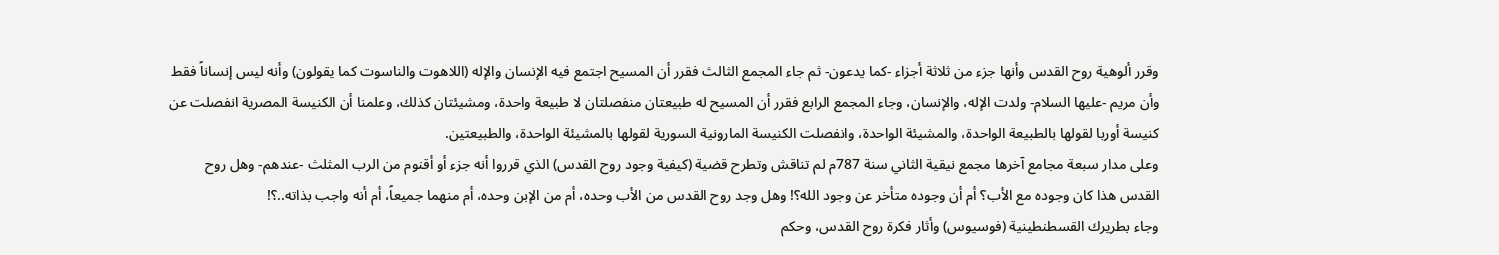وقرر ألوهية روح القدس وأنها جزء من ثلاثة أجزاء -كما يدعون- ثم جاء المجمع الثالث فقرر أن المسيح اجتمع فيه الإنسان والإله (اللاهوت والناسوت كما يقولون) وأنه ليس إنساناً فقط وأن مريم -عليها السلام- ولدت الإله، والإنسان، وجاء المجمع الرابع فقرر أن المسيح له طبيعتان منفصلتان لا طبيعة واحدة، ومشيئتان كذلك، وعلمنا أن الكنيسة المصرية انفصلت عن كنيسة أوربا لقولها بالطبيعة الواحدة، والمشيئة الواحدة، وانفصلت الكنيسة المارونية السورية لقولها بالمشيئة الواحدة، والطبيعتين.
وعلى مدار سبعة مجامع آخرها مجمع نيقية الثاني سنة 787م لم تناقش وتطرح قضية (كيفية وجود روح القدس) الذي قرروا أنه جزء أو أقنوم من الرب المثلث -عندهم- وهل روح القدس هذا كان وجوده مع الأب؟ أم أن وجوده متأخر عن وجود الله؟! وهل وجد روح القدس من الأب وحده، أم من الإبن وحده، أم منهما جميعاً، أم أنه واجب بذاته..؟!
وجاء بطريرك القسطنطينية (فوسيوس) وأثار فكرة روح القدس، وحكم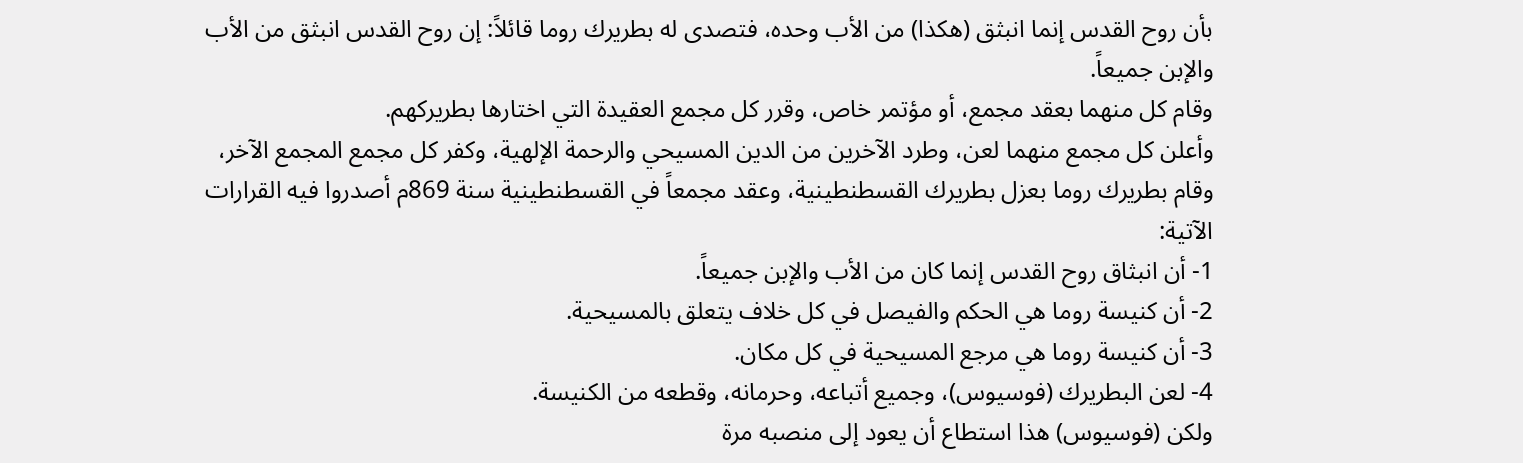بأن روح القدس إنما انبثق (هكذا) من الأب وحده، فتصدى له بطريرك روما قائلاً: إن روح القدس انبثق من الأب والإبن جميعاً.
وقام كل منهما بعقد مجمع، أو مؤتمر خاص، وقرر كل مجمع العقيدة التي اختارها بطريركهم.
وأعلن كل مجمع منهما لعن، وطرد الآخرين من الدين المسيحي والرحمة الإلهية، وكفر كل مجمع المجمع الآخر، وقام بطريرك روما بعزل بطريرك القسطنطينية، وعقد مجمعاً في القسطنطينية سنة 869م أصدروا فيه القرارات الآتية:
1- أن انبثاق روح القدس إنما كان من الأب والإبن جميعاً.
2- أن كنيسة روما هي الحكم والفيصل في كل خلاف يتعلق بالمسيحية.
3- أن كنيسة روما هي مرجع المسيحية في كل مكان.
4- لعن البطريرك (فوسيوس)، وجميع أتباعه، وحرمانه، وقطعه من الكنيسة.
ولكن (فوسيوس) هذا استطاع أن يعود إلى منصبه مرة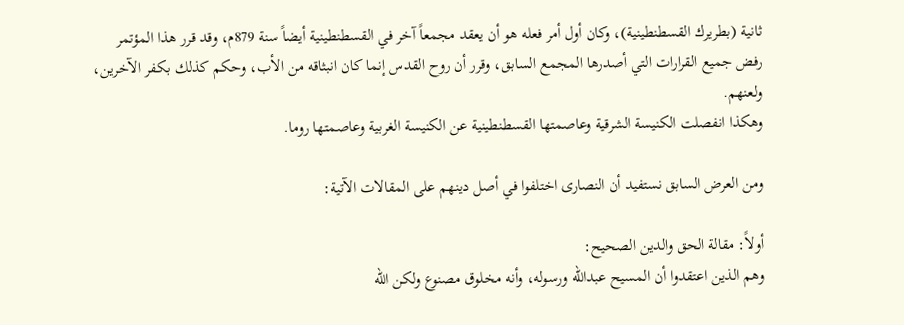ثانية (بطريرك القسطنطينية)، وكان أول أمر فعله هو أن يعقد مجمعاً آخر في القسطنطينية أيضاً سنة 879م، وقد قرر هذا المؤتمر رفض جميع القرارات التي أصدرها المجمع السابق، وقرر أن روح القدس إنما كان انبثاقه من الأب، وحكم كذلك بكفر الآخرين، ولعنهم.
وهكذا انفصلت الكنيسة الشرقية وعاصمتها القسطنطينية عن الكنيسة الغربية وعاصمتها روما.

ومن العرض السابق نستفيد أن النصارى اختلفوا في أصل دينهم على المقالات الآتية:

أولاً: مقالة الحق والدين الصحيح:
وهم الذين اعتقدوا أن المسيح عبدالله ورسوله، وأنه مخلوق مصنوع ولكن الله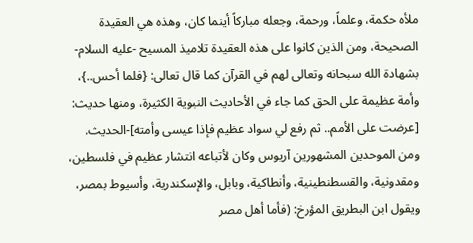ملأه حكمة، وعلماً، ورحمة، وجعله مباركاً أينما كان، وهذه هي العقيدة الصحيحة، ومن الذين كانوا على هذه العقيدة تلاميذ المسيح -عليه السلام- بشهادة الله سبحانه وتعالى لهم في القرآن كما قال تعالى: {فلما أحس..}، وأمة عظيمة على الحق كما جاء في الأحاديث النبوية الكثيرة، ومنها حديث: [عرضت على الأمم.. ثم رفع لي سواد عظيم فإذا عيسى وأمته]-الحديث.
ومن الموحدين المشهورين آريوس وكان لأتباعه انتشار عظيم في فلسطين، ومقدونية، والقسطنطينية، وأنطاكية، وبابل، والإسكندرية، وأسيوط بمصر، ويقول ابن البطريق المؤرخ: (فأما أهل مصر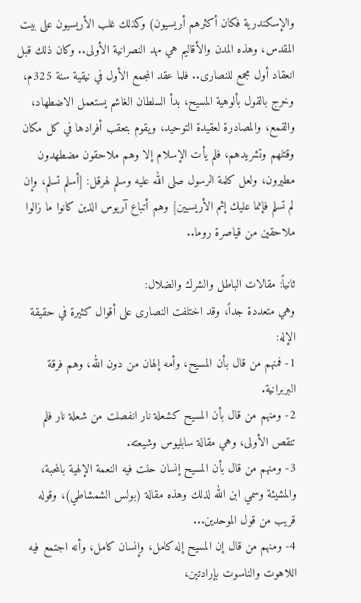والإسكندرية فكان أكثرهم أريسيون) وكذلك غلب الأريسيون على بيت المقدس، وهذه المدن والأقاليم هي مهد النصرانية الأولى.. وكان ذلك قبل انعقاد أول مجمع للنصارى.. فلما عقد المجمع الأول في نيقية سنة 325م، وخرج بالقول بألوهية المسيح، بدأ السلطان الغاشم يستعمل الاضطهاد، والقمع، والمصادرة لعقيدة التوحيد، ويقوم بتعقب أفرادها في كل مكان وقتلهم وتشريدهم، فلم يأت الإسلام إلا وهم ملاحقون مضطهدون مطيرون، ولعل كلمة الرسول صلى الله عليه وسلم لهرقل: [أسلم تسلم، وإن لم تسلم فإنما عليك إثم الأريسيين] وهم أتباع آريوس الذين كانوا ما زالوا ملاحقين من قياصرة روما..

ثانياً: مقالات الباطل والشرك والضلال:
وهي متعددة جداً، وقد اختلفت النصارى على أقوال كثيرة في حقيقة الإله:
1- فمنهم من قال بأن المسيح، وأمه إلهان من دون الله، وهم فرقة البربرانية.
2- ومنهم من قال بأن المسيح كشعلة نار انفصلت من شعلة نار فلم تنقص الأولى، وهي مقالة سابليوس وشيعته.
3- ومنهم من قال بأن المسيح إنسان حلت فيه النعمة الإلهية بالمحبة، والمشيئة وسمي ابن الله لذلك وهذه مقالة (بولس الشمشاطي)، وقوله قريب من قول الموحدين...
4- ومنهم من قال إن المسيح إله كامل، وإنسان كامل، وأنه اجتمع فيه اللاهوت والناسوت بإرادتين،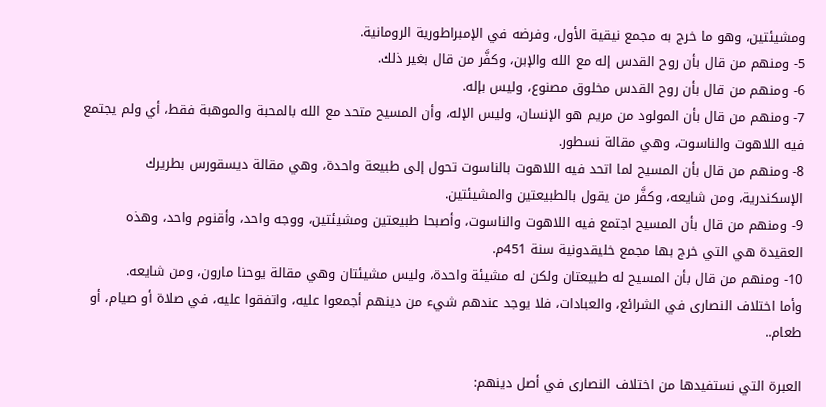ومشيئتين، وهو ما خرج به مجمع نيقية الأول، وفرضه في الإمبراطورية الرومانية.
5- ومنهم من قال بأن روح القدس إله مع الله والإبن، وكفَّر من قال بغير ذلك.
6- ومنهم من قال بأن روح القدس مخلوق مصنوع، وليس بإله.
7- ومنهم من قال بأن المولود من مريم هو الإنسان، وليس الإله، وأن المسيح متحد مع الله بالمحبة والموهبة فقط، أي ولم يجتمع فيه اللاهوت والناسوت، وهي مقالة نسطور.
8- ومنهم من قال بأن المسيح لما اتحد فيه اللاهوت بالناسوت تحول إلى طبيعة واحدة، وهي مقالة ديسقورس بطريرك الإسكندرية، ومن شايعه، وكفَّر من يقول بالطبيعتين والمشيئتين.
9- ومنهم من قال بأن المسيح اجتمع فيه اللاهوت والناسوت، وأصبحا طبيعتين ومشيئتين، ووجه واحد، وأقنوم واحد، وهذه العقيدة هي التي خرج بها مجمع خليقدونية سنة 451م.
10- ومنهم من قال بأن المسيح له طبيعتان ولكن له مشيئة واحدة، وليس مشيئتان وهي مقالة يوحنا مارون، ومن شايعه.
وأما اختلاف النصارى في الشرائع، والعبادات، فلا يوجد عندهم شيء من دينهم أجمعوا عليه، واتفقوا عليه، في صلاة أو صيام، أو طعام..

العبرة التي نستفيدها من اختلاف النصارى في أصل دينهم: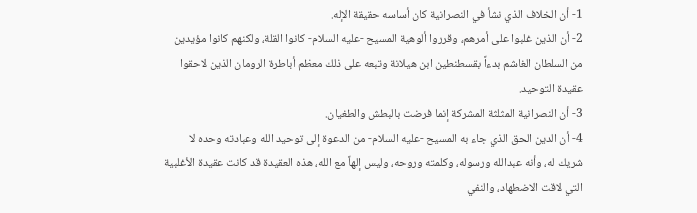1- أن الخلاف الذي نشأ في النصرانية كان أساسه حقيقة الإله.
2- أن الذين غلبوا على أمرهم، وقرروا ألوهية المسيح -عليه السلام- كانوا القلة، ولكنهم كانوا مؤيدين من السلطان الغاشم بدءاً بقسطنطين ابن هيلانة وتبعه على ذلك معظم أباطرة الرومان الذين لاحقوا عقيدة التوحيد.
3- أن النصرانية المثلثة المشركة إنما فرضت بالبطش والطغيان.
4- أن الدين الحق الذي جاء به المسيح -عليه السلام- من الدعوة إلى توحيد الله وعبادته وحده لا شريك له، وأنه عبدالله ورسوله، وكلمته وروحه، وليس إلهاً مع الله، هذه العقيدة قد كانت عقيدة الأغلبية التي لاقت الاضطهاد، والنفي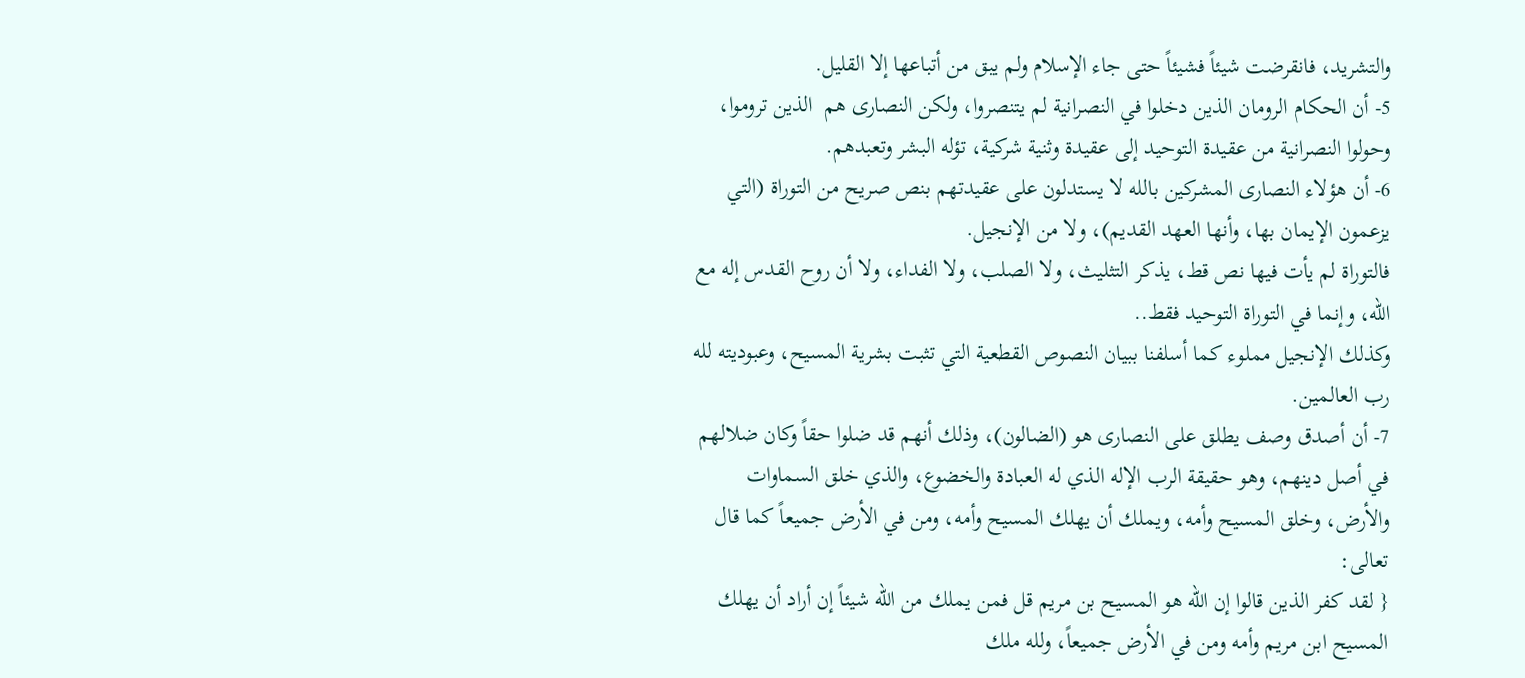والتشريد، فانقرضت شيئاً فشيئاً حتى جاء الإسلام ولم يبق من أتباعها إلا القليل.
5- أن الحكام الرومان الذين دخلوا في النصرانية لم يتنصروا، ولكن النصارى هم  الذين تروموا، وحولوا النصرانية من عقيدة التوحيد إلى عقيدة وثنية شركية، تؤله البشر وتعبدهم.
6- أن هؤلاء النصارى المشركين بالله لا يستدلون على عقيدتهم بنص صريح من التوراة (التي يزعمون الإيمان بها، وأنها العهد القديم)، ولا من الإنجيل.
فالتوراة لم يأت فيها نص قط، يذكر التثليث، ولا الصلب، ولا الفداء، ولا أن روح القدس إله مع الله، وإنما في التوراة التوحيد فقط..
وكذلك الإنجيل مملوء كما أسلفنا ببيان النصوص القطعية التي تثبت بشرية المسيح، وعبوديته لله رب العالمين.
7- أن أصدق وصف يطلق على النصارى هو (الضالون)، وذلك أنهم قد ضلوا حقاً وكان ضلالهم في أصل دينهم، وهو حقيقة الرب الإله الذي له العبادة والخضوع، والذي خلق السماوات والأرض، وخلق المسيح وأمه، ويملك أن يهلك المسيح وأمه، ومن في الأرض جميعاً كما قال تعالى:
{ لقد كفر الذين قالوا إن الله هو المسيح بن مريم قل فمن يملك من الله شيئاً إن أراد أن يهلك المسيح ابن مريم وأمه ومن في الأرض جميعاً، ولله ملك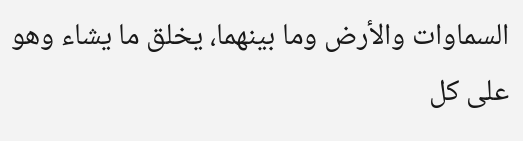السماوات والأرض وما بينهما، يخلق ما يشاء وهو على كل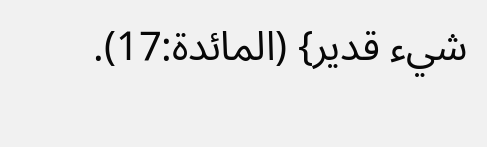شيء قدير} (المائدة:17).